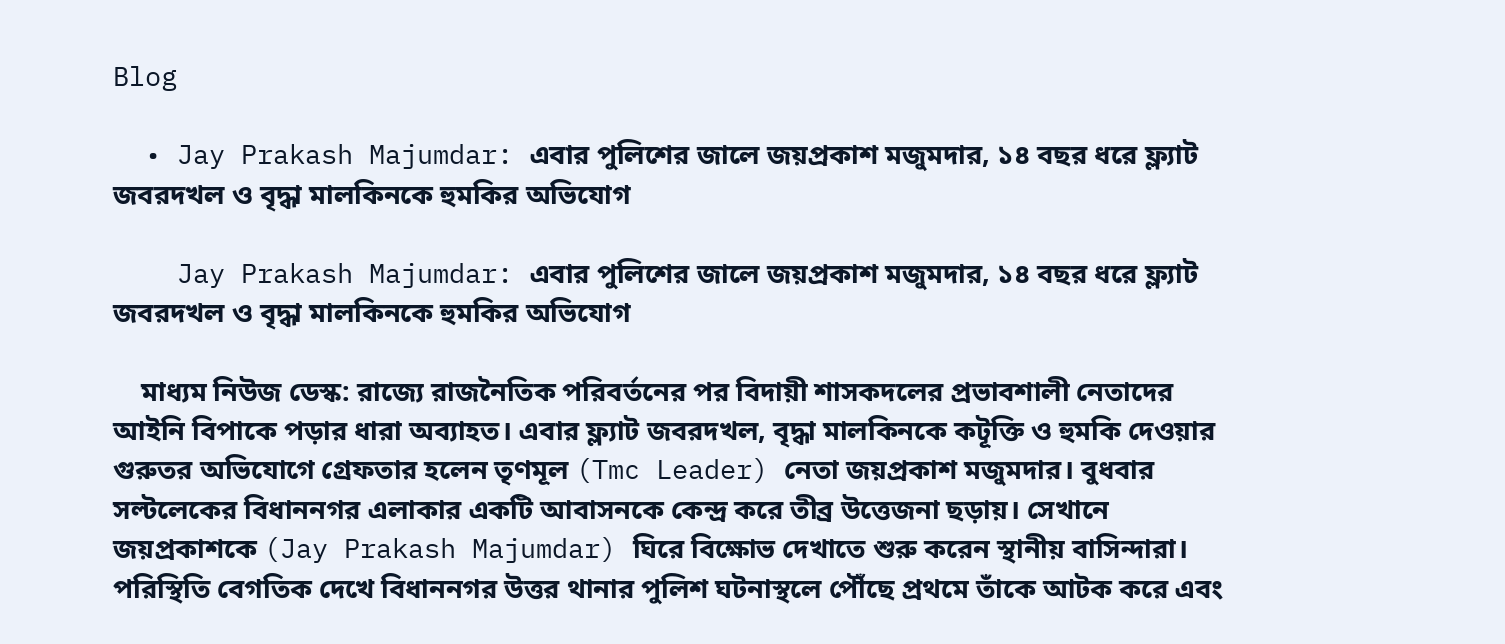Blog

  • Jay Prakash Majumdar: এবার পুলিশের জালে জয়প্রকাশ মজুমদার, ১৪ বছর ধরে ফ্ল্যাট জবরদখল ও বৃদ্ধা মালকিনকে হুমকির অভিযোগ

    Jay Prakash Majumdar: এবার পুলিশের জালে জয়প্রকাশ মজুমদার, ১৪ বছর ধরে ফ্ল্যাট জবরদখল ও বৃদ্ধা মালকিনকে হুমকির অভিযোগ

    মাধ্যম নিউজ ডেস্ক: রাজ্যে রাজনৈতিক পরিবর্তনের পর বিদায়ী শাসকদলের প্রভাবশালী নেতাদের আইনি বিপাকে পড়ার ধারা অব্যাহত। এবার ফ্ল্যাট জবরদখল, বৃদ্ধা মালকিনকে কটূক্তি ও হুমকি দেওয়ার গুরুতর অভিযোগে গ্রেফতার হলেন তৃণমূল (Tmc Leader) নেতা জয়প্রকাশ মজুমদার। বুধবার সল্টলেকের বিধাননগর এলাকার একটি আবাসনকে কেন্দ্র করে তীব্র উত্তেজনা ছড়ায়। সেখানে জয়প্রকাশকে (Jay Prakash Majumdar) ঘিরে বিক্ষোভ দেখাতে শুরু করেন স্থানীয় বাসিন্দারা। পরিস্থিতি বেগতিক দেখে বিধাননগর উত্তর থানার পুলিশ ঘটনাস্থলে পৌঁছে প্রথমে তাঁকে আটক করে এবং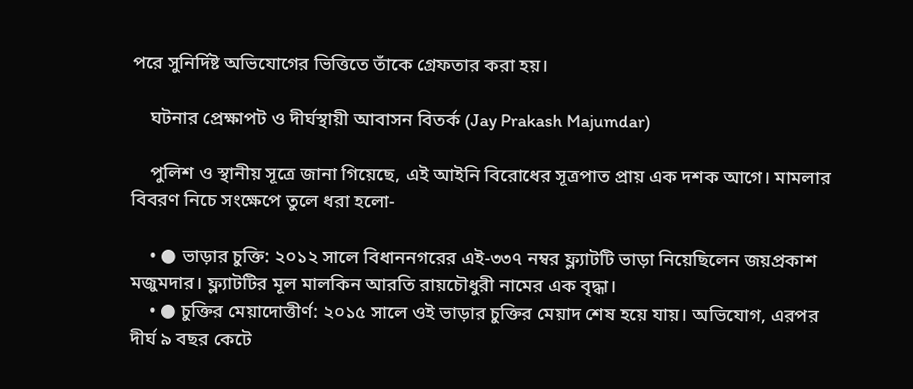পরে সুনির্দিষ্ট অভিযোগের ভিত্তিতে তাঁকে গ্রেফতার করা হয়।

    ঘটনার প্রেক্ষাপট ও দীর্ঘস্থায়ী আবাসন বিতর্ক (Jay Prakash Majumdar)

    পুলিশ ও স্থানীয় সূত্রে জানা গিয়েছে, এই আইনি বিরোধের সূত্রপাত প্রায় এক দশক আগে। মামলার বিবরণ নিচে সংক্ষেপে তুলে ধরা হলো-

    • ● ভাড়ার চুক্তি: ২০১২ সালে বিধাননগরের এই-৩৩৭ নম্বর ফ্ল্যাটটি ভাড়া নিয়েছিলেন জয়প্রকাশ মজুমদার। ফ্ল্যাটটির মূল মালকিন আরতি রায়চৌধুরী নামের এক বৃদ্ধা।
    • ● চুক্তির মেয়াদোত্তীর্ণ: ২০১৫ সালে ওই ভাড়ার চুক্তির মেয়াদ শেষ হয়ে যায়। অভিযোগ, এরপর দীর্ঘ ৯ বছর কেটে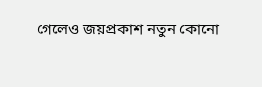গেলেও জয়প্রকাশ নতুন কোনো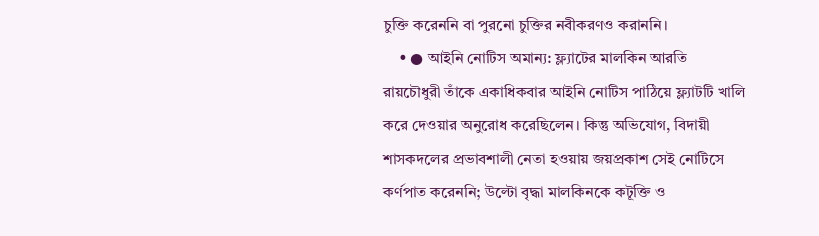চুক্তি করেননি বা পুরনো চুক্তির নবীকরণও করাননি।
    • ● আইনি নোটিস অমান্য: ফ্ল্যাটের মালকিন আরতি রায়চৌধুরী তাঁকে একাধিকবার আইনি নোটিস পাঠিয়ে ফ্ল্যাটটি খালি করে দেওয়ার অনুরোধ করেছিলেন। কিন্তু অভিযোগ, বিদায়ী শাসকদলের প্রভাবশালী নেতা হওয়ায় জয়প্রকাশ সেই নোটিসে কর্ণপাত করেননি; উল্টো বৃদ্ধা মালকিনকে কটূক্তি ও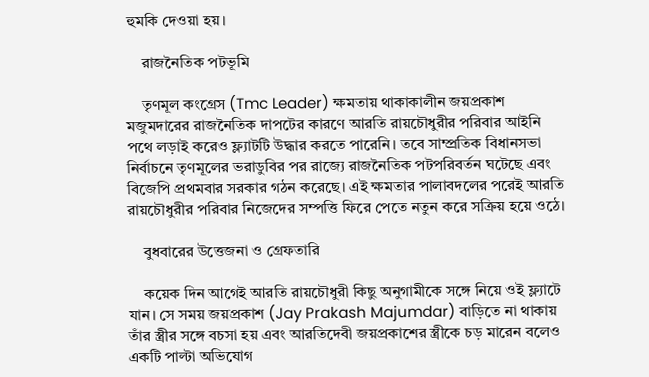হুমকি দেওয়া হয়।

    রাজনৈতিক পটভূমি

    তৃণমূল কংগ্রেস (Tmc Leader) ক্ষমতায় থাকাকালীন জয়প্রকাশ মজুমদারের রাজনৈতিক দাপটের কারণে আরতি রায়চৌধুরীর পরিবার আইনি পথে লড়াই করেও ফ্ল্যাটটি উদ্ধার করতে পারেনি। তবে সাম্প্রতিক বিধানসভা নির্বাচনে তৃণমূলের ভরাডুবির পর রাজ্যে রাজনৈতিক পটপরিবর্তন ঘটেছে এবং বিজেপি প্রথমবার সরকার গঠন করেছে। এই ক্ষমতার পালাবদলের পরেই আরতি রায়চৌধুরীর পরিবার নিজেদের সম্পত্তি ফিরে পেতে নতুন করে সক্রিয় হয়ে ওঠে।

    বুধবারের উত্তেজনা ও গ্রেফতারি

    কয়েক দিন আগেই আরতি রায়চৌধুরী কিছু অনুগামীকে সঙ্গে নিয়ে ওই ফ্ল্যাটে যান। সে সময় জয়প্রকাশ (Jay Prakash Majumdar) বাড়িতে না থাকায় তাঁর স্ত্রীর সঙ্গে বচসা হয় এবং আরতিদেবী জয়প্রকাশের স্ত্রীকে চড় মারেন বলেও একটি পাল্টা অভিযোগ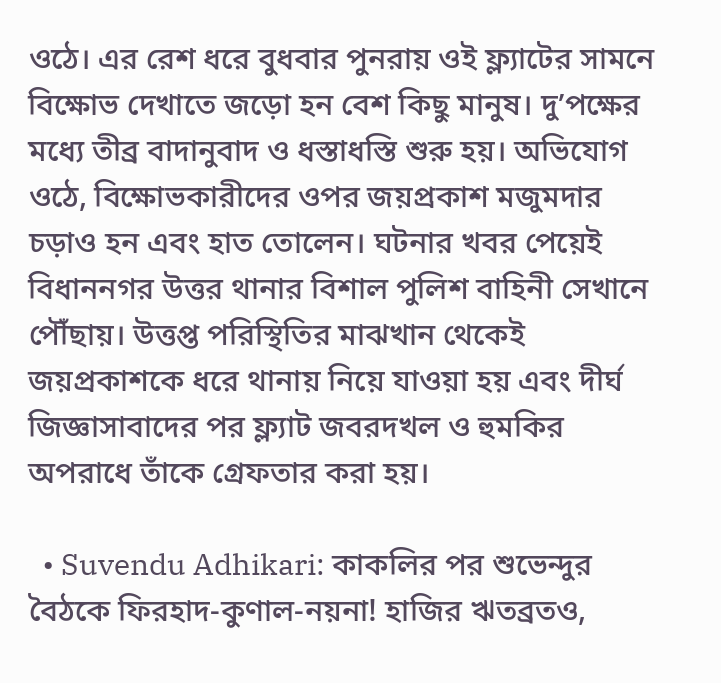ওঠে। এর রেশ ধরে বুধবার পুনরায় ওই ফ্ল্যাটের সামনে বিক্ষোভ দেখাতে জড়ো হন বেশ কিছু মানুষ। দু’পক্ষের মধ্যে তীব্র বাদানুবাদ ও ধস্তাধস্তি শুরু হয়। অভিযোগ ওঠে, বিক্ষোভকারীদের ওপর জয়প্রকাশ মজুমদার চড়াও হন এবং হাত তোলেন। ঘটনার খবর পেয়েই বিধাননগর উত্তর থানার বিশাল পুলিশ বাহিনী সেখানে পৌঁছায়। উত্তপ্ত পরিস্থিতির মাঝখান থেকেই জয়প্রকাশকে ধরে থানায় নিয়ে যাওয়া হয় এবং দীর্ঘ জিজ্ঞাসাবাদের পর ফ্ল্যাট জবরদখল ও হুমকির অপরাধে তাঁকে গ্রেফতার করা হয়।

  • Suvendu Adhikari: কাকলির পর শুভেন্দুর বৈঠকে ফিরহাদ-কুণাল-নয়না! হাজির ঋতব্রতও,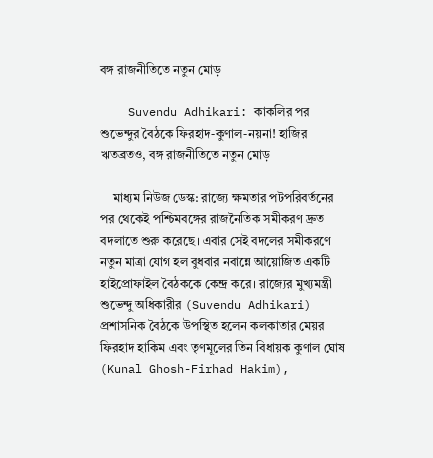বঙ্গ রাজনীতিতে নতুন মোড়

    Suvendu Adhikari: কাকলির পর শুভেন্দুর বৈঠকে ফিরহাদ-কুণাল-নয়না! হাজির ঋতব্রতও, বঙ্গ রাজনীতিতে নতুন মোড়

    মাধ্যম নিউজ ডেস্ক: রাজ্যে ক্ষমতার পটপরিবর্তনের পর থেকেই পশ্চিমবঙ্গের রাজনৈতিক সমীকরণ দ্রুত বদলাতে শুরু করেছে। এবার সেই বদলের সমীকরণে নতুন মাত্রা যোগ হল বুধবার নবান্নে আয়োজিত একটি হাইপ্রোফাইল বৈঠককে কেন্দ্র করে। রাজ্যের মুখ্যমন্ত্রী শুভেন্দু অধিকারীর (Suvendu Adhikari) প্রশাসনিক বৈঠকে উপস্থিত হলেন কলকাতার মেয়র ফিরহাদ হাকিম এবং তৃণমূলের তিন বিধায়ক কুণাল ঘোষ (Kunal Ghosh-Firhad Hakim),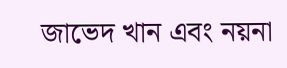জাভেদ খান এবং নয়না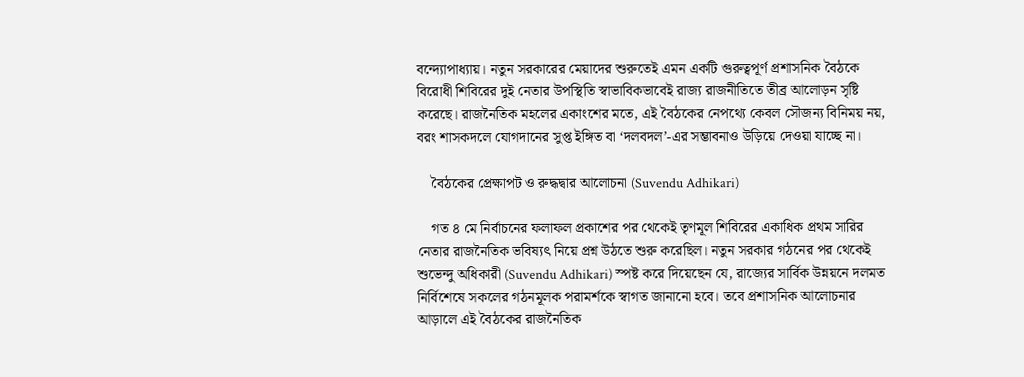বন্দ্যোপাধ্যায়। নতুন সরকারের মেয়াদের শুরুতেই এমন একটি গুরুত্বপূর্ণ প্রশাসনিক বৈঠকে বিরোধী শিবিরের দুই নেতার উপস্থিতি স্বাভাবিকভাবেই রাজ্য রাজনীতিতে তীব্র আলোড়ন সৃষ্টি করেছে। রাজনৈতিক মহলের একাংশের মতে, এই বৈঠকের নেপথ্যে কেবল সৌজন্য বিনিময় নয়, বরং শাসকদলে যোগদানের সুপ্ত ইঙ্গিত বা ‘দলবদল’-এর সম্ভাবনাও উড়িয়ে দেওয়া যাচ্ছে না।

    বৈঠকের প্রেক্ষাপট ও রুদ্ধদ্বার আলোচনা (Suvendu Adhikari)

    গত ৪ মে নির্বাচনের ফলাফল প্রকাশের পর থেকেই তৃণমূল শিবিরের একাধিক প্রথম সারির নেতার রাজনৈতিক ভবিষ্যৎ নিয়ে প্রশ্ন উঠতে শুরু করেছিল। নতুন সরকার গঠনের পর থেকেই শুভেন্দু অধিকারী (Suvendu Adhikari) স্পষ্ট করে দিয়েছেন যে, রাজ্যের সার্বিক উন্নয়নে দলমত নির্বিশেষে সকলের গঠনমূলক পরামর্শকে স্বাগত জানানো হবে। তবে প্রশাসনিক আলোচনার আড়ালে এই বৈঠকের রাজনৈতিক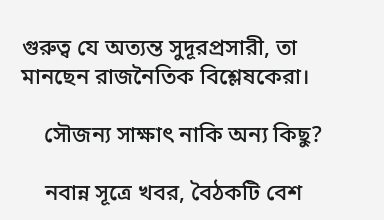গুরুত্ব যে অত্যন্ত সুদূরপ্রসারী, তা মানছেন রাজনৈতিক বিশ্লেষকেরা।

    সৌজন্য সাক্ষাৎ নাকি অন্য কিছু?

    নবান্ন সূত্রে খবর, বৈঠকটি বেশ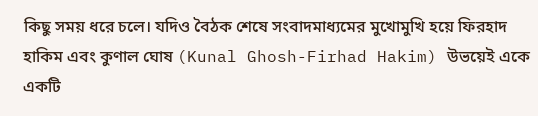কিছু সময় ধরে চলে। যদিও বৈঠক শেষে সংবাদমাধ্যমের মুখোমুখি হয়ে ফিরহাদ হাকিম এবং কুণাল ঘোষ (Kunal Ghosh-Firhad Hakim) উভয়েই একে একটি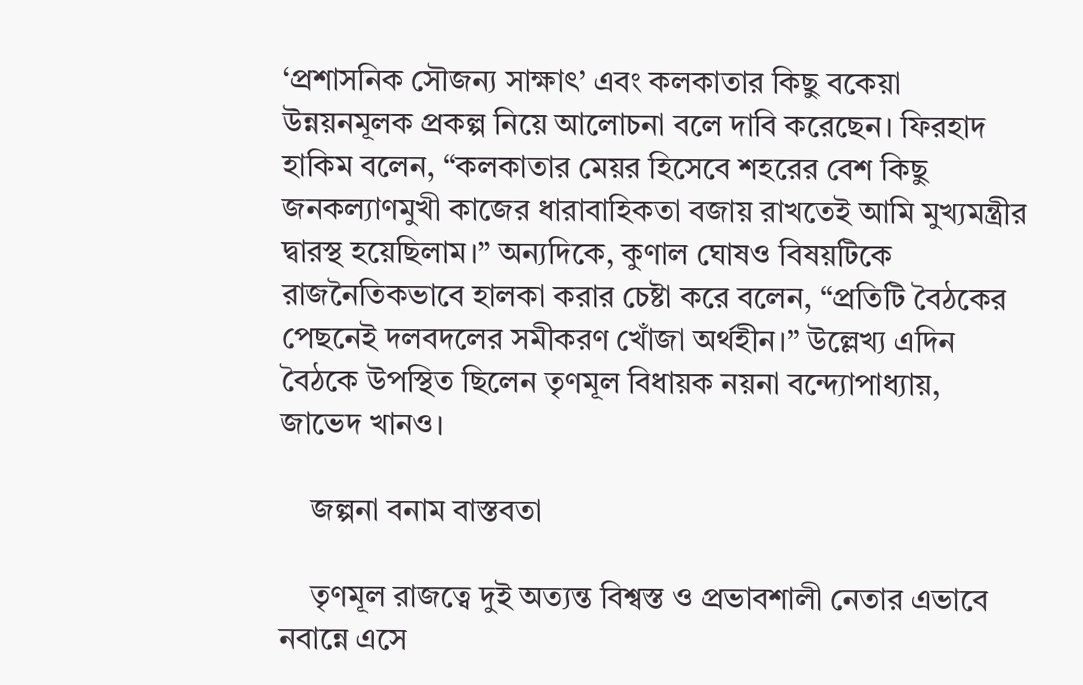‘প্রশাসনিক সৌজন্য সাক্ষাৎ’ এবং কলকাতার কিছু বকেয়া উন্নয়নমূলক প্রকল্প নিয়ে আলোচনা বলে দাবি করেছেন। ফিরহাদ হাকিম বলেন, “কলকাতার মেয়র হিসেবে শহরের বেশ কিছু জনকল্যাণমুখী কাজের ধারাবাহিকতা বজায় রাখতেই আমি মুখ্যমন্ত্রীর দ্বারস্থ হয়েছিলাম।” অন্যদিকে, কুণাল ঘোষও বিষয়টিকে রাজনৈতিকভাবে হালকা করার চেষ্টা করে বলেন, “প্রতিটি বৈঠকের পেছনেই দলবদলের সমীকরণ খোঁজা অর্থহীন।” উল্লেখ্য এদিন বৈঠকে উপস্থিত ছিলেন তৃণমূল বিধায়ক নয়না বন্দ্যোপাধ্যায়, জাভেদ খানও।

    জল্পনা বনাম বাস্তবতা

    তৃণমূল রাজত্বে দুই অত্যন্ত বিশ্বস্ত ও প্রভাবশালী নেতার এভাবে নবান্নে এসে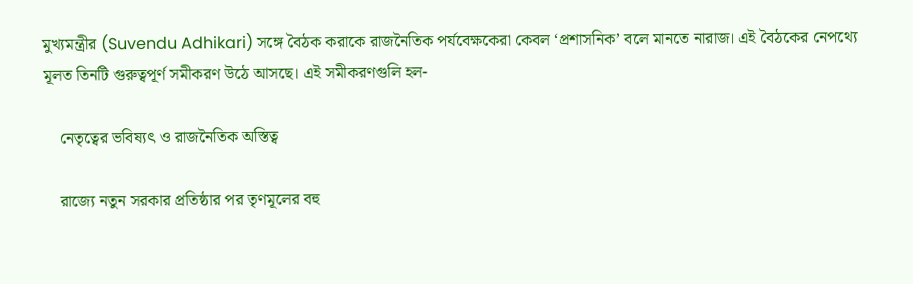মুখ্যমন্ত্রীর (Suvendu Adhikari) সঙ্গে বৈঠক করাকে রাজনৈতিক পর্যবেক্ষকেরা কেবল ‘প্রশাসনিক’ বলে মানতে নারাজ। এই বৈঠকের নেপথ্যে মূলত তিনটি গুরুত্বপূর্ণ সমীকরণ উঠে আসছে। এই সমীকরণগুলি হল-

    নেতৃত্বের ভবিষ্যৎ ও রাজনৈতিক অস্তিত্ব

    রাজ্যে নতুন সরকার প্রতিষ্ঠার পর তৃণমূলের বহু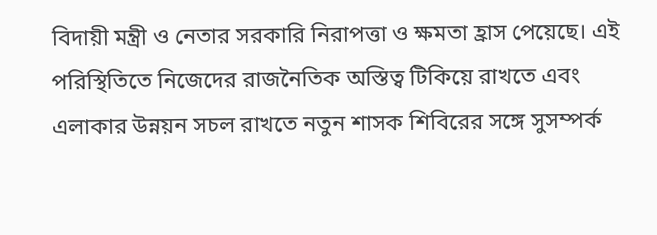বিদায়ী মন্ত্রী ও নেতার সরকারি নিরাপত্তা ও ক্ষমতা হ্রাস পেয়েছে। এই পরিস্থিতিতে নিজেদের রাজনৈতিক অস্তিত্ব টিকিয়ে রাখতে এবং এলাকার উন্নয়ন সচল রাখতে নতুন শাসক শিবিরের সঙ্গে সুসম্পর্ক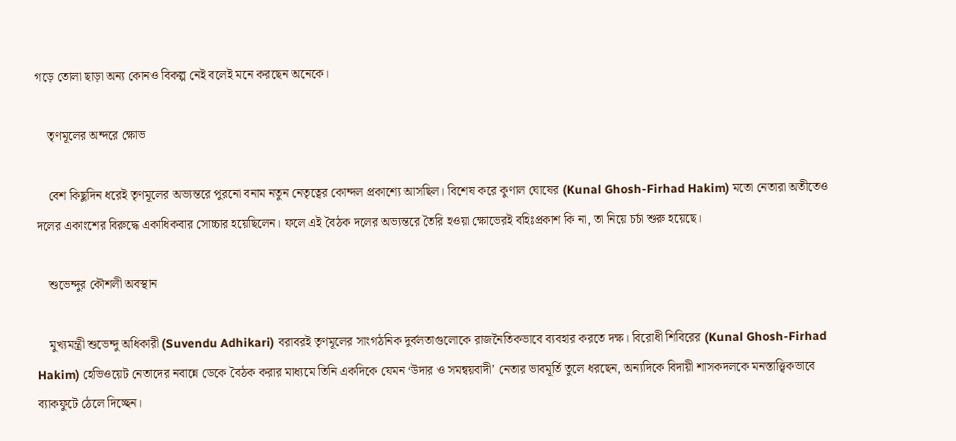গড়ে তোলা ছাড়া অন্য কোনও বিকল্প নেই বলেই মনে করছেন অনেকে।

    তৃণমূলের অন্দরে ক্ষোভ

    বেশ কিছুদিন ধরেই তৃণমূলের অভ্যন্তরে পুরনো বনাম নতুন নেতৃত্বের কোন্দল প্রকাশ্যে আসছিল। বিশেষ করে কুণাল ঘোষের (Kunal Ghosh-Firhad Hakim) মতো নেতারা অতীতেও দলের একাংশের বিরুদ্ধে একাধিকবার সোচ্চার হয়েছিলেন। ফলে এই বৈঠক দলের অভ্যন্তরে তৈরি হওয়া ক্ষোভেরই বহিঃপ্রকাশ কি না, তা নিয়ে চর্চা শুরু হয়েছে।

    শুভেন্দুর কৌশলী অবস্থান

    মুখ্যমন্ত্রী শুভেন্দু অধিকারী (Suvendu Adhikari) বরাবরই তৃণমূলের সাংগঠনিক দুর্বলতাগুলোকে রাজনৈতিকভাবে ব্যবহার করতে দক্ষ। বিরোধী শিবিরের (Kunal Ghosh-Firhad Hakim) হেভিওয়েট নেতাদের নবান্নে ডেকে বৈঠক করার মাধ্যমে তিনি একদিকে যেমন ‘উদার ও সমন্বয়বাদী’ নেতার ভাবমূর্তি তুলে ধরছেন, অন্যদিকে বিদায়ী শাসকদলকে মনস্তাত্ত্বিকভাবে ব্যাকফুটে ঠেলে দিচ্ছেন।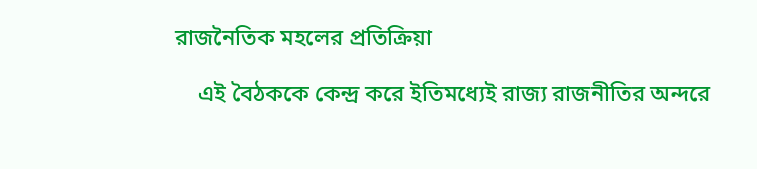রাজনৈতিক মহলের প্রতিক্রিয়া

    এই বৈঠককে কেন্দ্র করে ইতিমধ্যেই রাজ্য রাজনীতির অন্দরে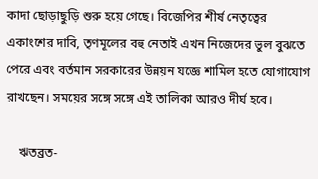কাদা ছোড়াছুড়ি শুরু হয়ে গেছে। বিজেপির শীর্ষ নেতৃত্বের একাংশের দাবি, তৃণমূলের বহু নেতাই এখন নিজেদের ভুল বুঝতে পেরে এবং বর্তমান সরকারের উন্নয়ন যজ্ঞে শামিল হতে যোগাযোগ রাখছেন। সময়ের সঙ্গে সঙ্গে এই তালিকা আরও দীর্ঘ হবে।

    ঋতব্রত-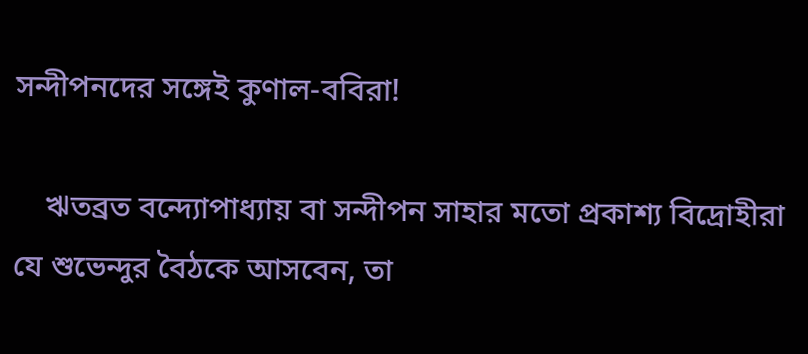সন্দীপনদের সঙ্গেই কুণাল-ববিরা!

    ঋতব্রত বন্দ্যোপাধ্যায় বা সন্দীপন সাহার মতো প্রকাশ্য বিদ্রোহীরা যে শুভেন্দুর বৈঠকে আসবেন, তা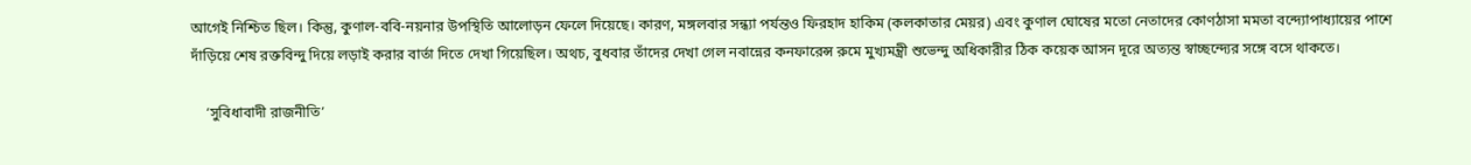আগেই নিশ্চিত ছিল। কিন্তু, কুণাল-ববি-নয়নার উপস্থিতি আলোড়ন ফেলে দিয়েছে। কারণ, মঙ্গলবার সন্ধ্যা পর্যন্তও ফিরহাদ হাকিম (কলকাতার মেয়র) এবং কুণাল ঘোষের মতো নেতাদের কোণঠাসা মমতা বন্দ্যোপাধ্যায়ের পাশে দাঁড়িয়ে শেষ রক্তবিন্দু দিয়ে লড়াই করার বার্তা দিতে দেখা গিয়েছিল। অথচ, বুধবার তাঁদের দেখা গেল নবান্নের কনফারেন্স রুমে মুখ্যমন্ত্রী শুভেন্দু অধিকারীর ঠিক কয়েক আসন দূরে অত্যন্ত স্বাচ্ছন্দ্যের সঙ্গে বসে থাকতে।

    ‘সুবিধাবাদী রাজনীতি’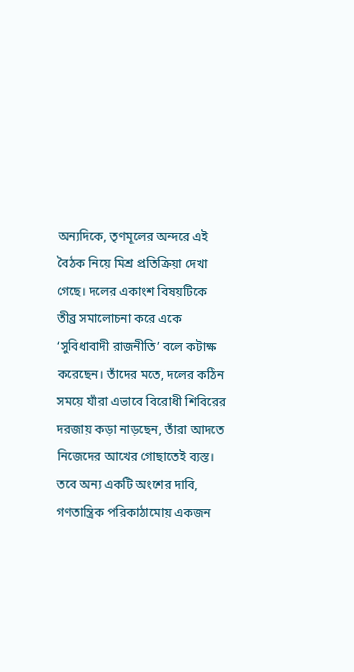অন্যদিকে, তৃণমূলের অন্দরে এই বৈঠক নিয়ে মিশ্র প্রতিক্রিয়া দেখা গেছে। দলের একাংশ বিষয়টিকে তীব্র সমালোচনা করে একে ‘সুবিধাবাদী রাজনীতি’ বলে কটাক্ষ করেছেন। তাঁদের মতে, দলের কঠিন সময়ে যাঁরা এভাবে বিরোধী শিবিরের দরজায় কড়া নাড়ছেন, তাঁরা আদতে নিজেদের আখের গোছাতেই ব্যস্ত। তবে অন্য একটি অংশের দাবি, গণতান্ত্রিক পরিকাঠামোয় একজন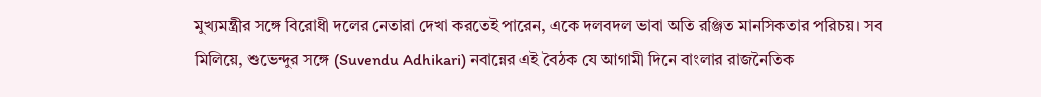মুখ্যমন্ত্রীর সঙ্গে বিরোধী দলের নেতারা দেখা করতেই পারেন, একে দলবদল ভাবা অতি রঞ্জিত মানসিকতার পরিচয়। সব মিলিয়ে, শুভেন্দুর সঙ্গে (Suvendu Adhikari) নবান্নের এই বৈঠক যে আগামী দিনে বাংলার রাজনৈতিক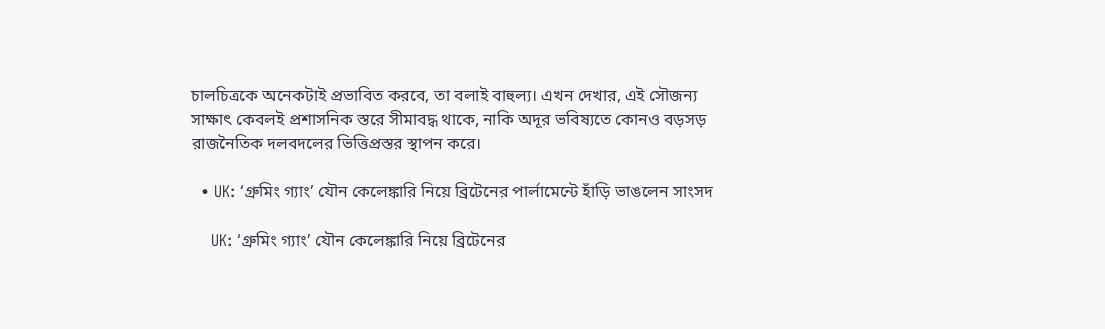চালচিত্রকে অনেকটাই প্রভাবিত করবে, তা বলাই বাহুল্য। এখন দেখার, এই সৌজন্য সাক্ষাৎ কেবলই প্রশাসনিক স্তরে সীমাবদ্ধ থাকে, নাকি অদূর ভবিষ্যতে কোনও বড়সড় রাজনৈতিক দলবদলের ভিত্তিপ্রস্তর স্থাপন করে।

  • UK: ‘গ্রুমিং গ্যাং’ যৌন কেলেঙ্কারি নিয়ে ব্রিটেনের পার্লামেন্টে হাঁড়ি ভাঙলেন সাংসদ

    UK: ‘গ্রুমিং গ্যাং’ যৌন কেলেঙ্কারি নিয়ে ব্রিটেনের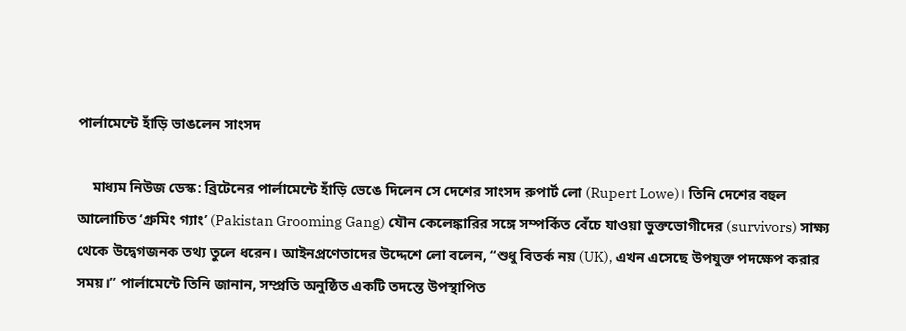পার্লামেন্টে হাঁড়ি ভাঙলেন সাংসদ

    মাধ্যম নিউজ ডেস্ক: ব্রিটেনের পার্লামেন্টে হাঁড়ি ভেঙে দিলেন সে দেশের সাংসদ রুপার্ট লো (Rupert Lowe)। তিনি দেশের বহুল আলোচিত ‘গ্রুমিং গ্যাং’ (Pakistan Grooming Gang) যৌন কেলেঙ্কারির সঙ্গে সম্পর্কিত বেঁচে যাওয়া ভুক্তভোগীদের (survivors) সাক্ষ্য থেকে উদ্বেগজনক তথ্য তুলে ধরেন। আইনপ্রণেতাদের উদ্দেশে লো বলেন, “শুধু বিতর্ক নয় (UK), এখন এসেছে উপযুক্ত পদক্ষেপ করার সময়।” পার্লামেন্টে তিনি জানান, সম্প্রতি অনুষ্ঠিত একটি তদন্তে উপস্থাপিত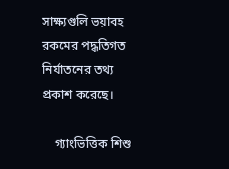সাক্ষ্যগুলি ভয়াবহ রকমের পদ্ধতিগত নির্যাতনের তথ্য প্রকাশ করেছে।

    গ্যাংভিত্তিক শিশু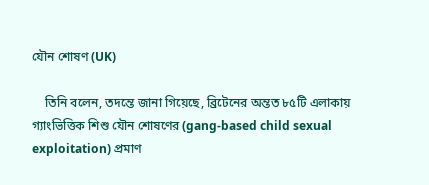যৌন শোষণ (UK)

    তিনি বলেন, তদন্তে জানা গিয়েছে, ব্রিটেনের অন্তত ৮৫টি এলাকায় গ্যাংভিত্তিক শিশু যৌন শোষণের (gang-based child sexual exploitation) প্রমাণ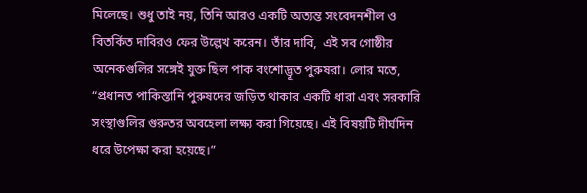মিলেছে। শুধু তাই নয়, তিনি আরও একটি অত্যন্ত সংবেদনশীল ও বিতর্কিত দাবিরও ফের উল্লেখ করেন। তাঁর দাবি,  এই সব গোষ্ঠীর অনেকগুলির সঙ্গেই যুক্ত ছিল পাক বংশোদ্ভূত পুরুষরা। লোর মতে, “প্রধানত পাকিস্তানি পুরুষদের জড়িত থাকার একটি ধারা এবং সরকারি সংস্থাগুলির গুরুতর অবহেলা লক্ষ্য করা গিয়েছে। এই বিষয়টি দীর্ঘদিন ধরে উপেক্ষা করা হয়েছে।”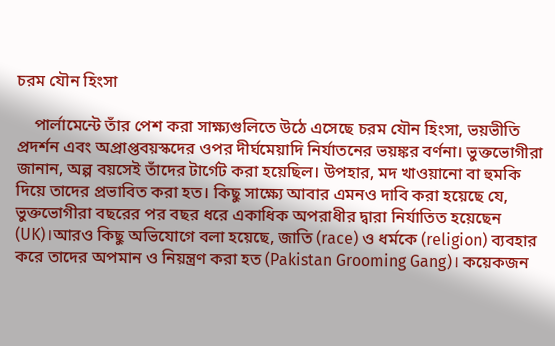চরম যৌন হিংসা

    পার্লামেন্টে তাঁর পেশ করা সাক্ষ্যগুলিতে উঠে এসেছে চরম যৌন হিংসা, ভয়ভীতি প্রদর্শন এবং অপ্রাপ্তবয়স্কদের ওপর দীর্ঘমেয়াদি নির্যাতনের ভয়ঙ্কর বর্ণনা। ভুক্তভোগীরা জানান, অল্প বয়সেই তাঁদের টার্গেট করা হয়েছিল। উপহার, মদ খাওয়ানো বা হুমকি দিয়ে তাদের প্রভাবিত করা হত। কিছু সাক্ষ্যে আবার এমনও দাবি করা হয়েছে যে, ভুক্তভোগীরা বছরের পর বছর ধরে একাধিক অপরাধীর দ্বারা নির্যাতিত হয়েছেন (UK)।আরও কিছু অভিযোগে বলা হয়েছে, জাতি (race) ও ধর্মকে (religion) ব্যবহার করে তাদের অপমান ও নিয়ন্ত্রণ করা হত (Pakistan Grooming Gang)। কয়েকজন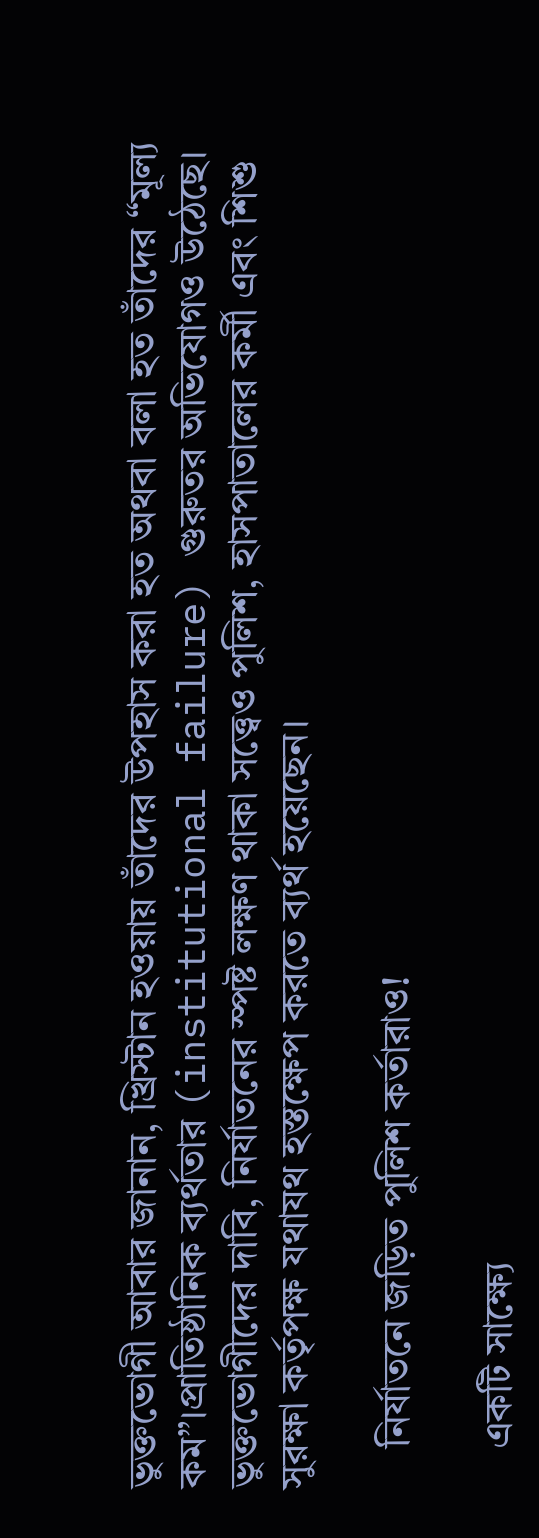ভুক্তভোগী আবার জানান, খ্রিস্টান হওয়ায় তাঁদের উপহাস করা হত অথবা বলা হত তাঁদের “মূল্য কম”।প্রাতিষ্ঠানিক ব্যর্থতার (institutional failure) গুরুতর অভিযোগও উঠেছে। ভুক্তভোগীদের দাবি, নির্যাতনের স্পষ্ট লক্ষণ থাকা সত্ত্বেও পুলিশ, হাসপাতালের কর্মী এবং শিশু সুরক্ষা কর্তৃপক্ষ যথাযথ হস্তক্ষেপ করতে ব্যর্থ হয়েছেন।

    নির্যাতনে জড়িত পুলিশ কর্তারাও!

    একটি সাক্ষ্যে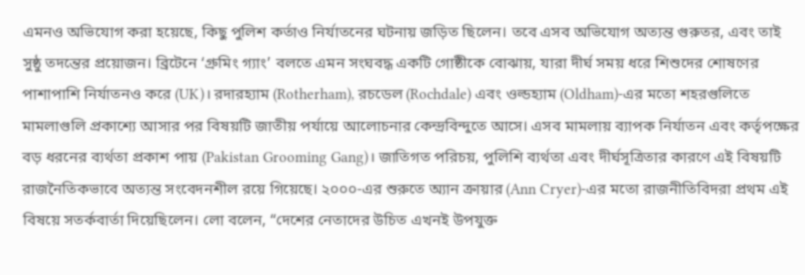এমনও অভিযোগ করা হয়েছে, কিছু পুলিশ কর্তাও নির্যাতনের ঘটনায় জড়িত ছিলেন। তবে এসব অভিযোগ অত্যন্ত গুরুতর, এবং তাই সুষ্ঠু তদন্তের প্রয়োজন। ব্রিটেনে ‘গ্রুমিং গ্যাং’ বলতে এমন সংঘবদ্ধ একটি গোষ্ঠীকে বোঝায়, যারা দীর্ঘ সময় ধরে শিশুদের শোষণের পাশাপাশি নির্যাতনও করে (UK)। রদারহ্যাম (Rotherham), রচডেল (Rochdale) এবং ওল্ডহ্যাম (Oldham)-এর মতো শহরগুলিতে মামলাগুলি প্রকাশ্যে আসার পর বিষয়টি জাতীয় পর্যায়ে আলোচনার কেন্দ্রবিন্দুতে আসে। এসব মামলায় ব্যাপক নির্যাতন এবং কর্তৃপক্ষের বড় ধরনের ব্যর্থতা প্রকাশ পায় (Pakistan Grooming Gang)। জাতিগত পরিচয়, পুলিশি ব্যর্থতা এবং দীর্ঘসূত্রিতার কারণে এই বিষয়টি রাজনৈতিকভাবে অত্যন্ত সংবেদনশীল রয়ে গিয়েছে। ২০০০-এর শুরুতে অ্যান ক্রায়ার (Ann Cryer)-এর মতো রাজনীতিবিদরা প্রথম এই বিষয়ে সতর্কবার্তা দিয়েছিলেন। লো বলেন, “দেশের নেতাদের উচিত এখনই উপযুক্ত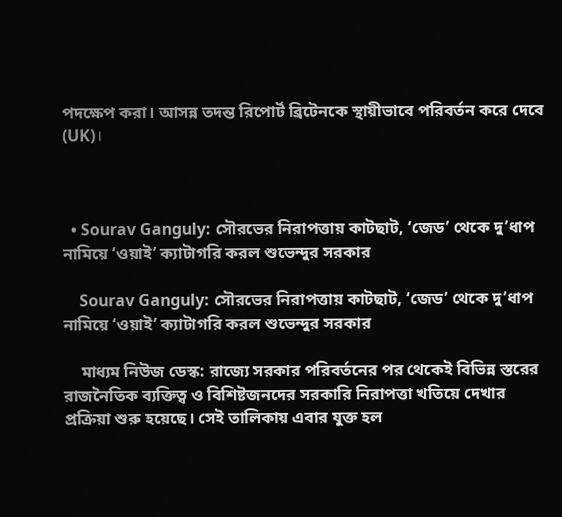পদক্ষেপ করা। আসন্ন তদন্ত রিপোর্ট ব্রিটেনকে স্থায়ীভাবে পরিবর্তন করে দেবে (UK)।



  • Sourav Ganguly: সৌরভের নিরাপত্তায় কাটছাট, ‘জেড’ থেকে দু’ধাপ নামিয়ে ‘ওয়াই’ ক্যাটাগরি করল শুভেন্দুর সরকার

    Sourav Ganguly: সৌরভের নিরাপত্তায় কাটছাট, ‘জেড’ থেকে দু’ধাপ নামিয়ে ‘ওয়াই’ ক্যাটাগরি করল শুভেন্দুর সরকার

    মাধ্যম নিউজ ডেস্ক: রাজ্যে সরকার পরিবর্তনের পর থেকেই বিভিন্ন স্তরের রাজনৈতিক ব্যক্তিত্ব ও বিশিষ্টজনদের সরকারি নিরাপত্তা খতিয়ে দেখার প্রক্রিয়া শুরু হয়েছে। সেই তালিকায় এবার যুক্ত হল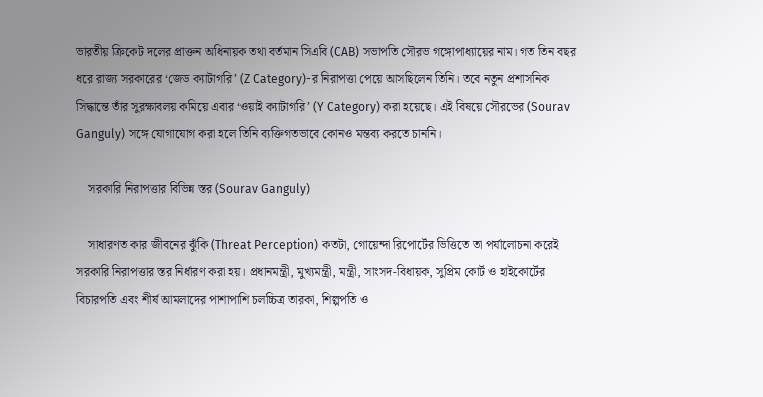ভারতীয় ক্রিকেট দলের প্রাক্তন অধিনায়ক তথা বর্তমান সিএবি (CAB) সভাপতি সৌরভ গঙ্গোপাধ্যায়ের নাম। গত তিন বছর ধরে রাজ্য সরকারের ‘জেড ক্যাটাগরি’ (Z Category)-র নিরাপত্তা পেয়ে আসছিলেন তিনি। তবে নতুন প্রশাসনিক সিদ্ধান্তে তাঁর সুরক্ষাবলয় কমিয়ে এবার ‘ওয়াই ক্যাটাগরি’ (Y Category) করা হয়েছে। এই বিষয়ে সৌরভের (Sourav Ganguly) সঙ্গে যোগাযোগ করা হলে তিনি ব্যক্তিগতভাবে কোনও মন্তব্য করতে চাননি।

    সরকারি নিরাপত্তার বিভিন্ন স্তর (Sourav Ganguly)

    সাধারণত কার জীবনের ঝুঁকি (Threat Perception) কতটা, গোয়েন্দা রিপোর্টের ভিত্তিতে তা পর্যালোচনা করেই সরকারি নিরাপত্তার স্তর নির্ধারণ করা হয়। প্রধানমন্ত্রী, মুখ্যমন্ত্রী, মন্ত্রী, সাংসদ-বিধায়ক, সুপ্রিম কোর্ট ও হাইকোর্টের বিচারপতি এবং শীর্ষ আমলাদের পাশাপাশি চলচ্চিত্র তারকা, শিল্পপতি ও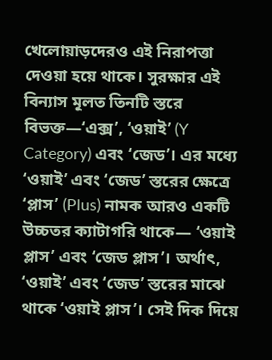খেলোয়াড়দেরও এই নিরাপত্তা দেওয়া হয়ে থাকে। সুরক্ষার এই বিন্যাস মূলত তিনটি স্তরে বিভক্ত—‘এক্স’, ‘ওয়াই’ (Y Category) এবং ‘জেড’। এর মধ্যে ‘ওয়াই’ এবং ‘জেড’ স্তরের ক্ষেত্রে ‘প্লাস’ (Plus) নামক আরও একটি উচ্চতর ক্যাটাগরি থাকে— ‘ওয়াই প্লাস’ এবং ‘জেড প্লাস’। অর্থাৎ, ‘ওয়াই’ এবং ‘জেড’ স্তরের মাঝে থাকে ‘ওয়াই প্লাস’। সেই দিক দিয়ে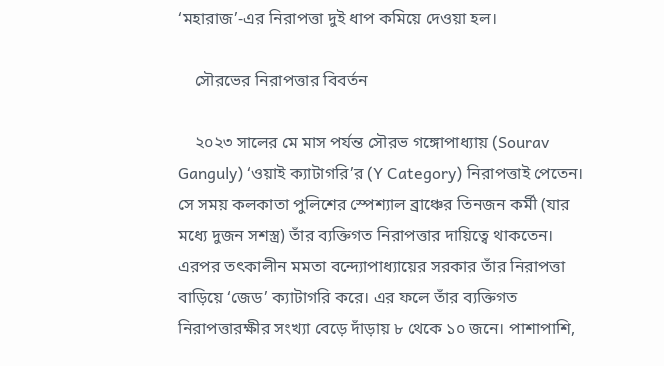‘মহারাজ’-এর নিরাপত্তা দুই ধাপ কমিয়ে দেওয়া হল।

    সৌরভের নিরাপত্তার বিবর্তন

    ২০২৩ সালের মে মাস পর্যন্ত সৌরভ গঙ্গোপাধ্যায় (Sourav Ganguly) ‘ওয়াই ক্যাটাগরি’র (Y Category) নিরাপত্তাই পেতেন। সে সময় কলকাতা পুলিশের স্পেশ্যাল ব্রাঞ্চের তিনজন কর্মী (যার মধ্যে দুজন সশস্ত্র) তাঁর ব্যক্তিগত নিরাপত্তার দায়িত্বে থাকতেন। এরপর তৎকালীন মমতা বন্দ্যোপাধ্যায়ের সরকার তাঁর নিরাপত্তা বাড়িয়ে ‘জেড’ ক্যাটাগরি করে। এর ফলে তাঁর ব্যক্তিগত নিরাপত্তারক্ষীর সংখ্যা বেড়ে দাঁড়ায় ৮ থেকে ১০ জনে। পাশাপাশি,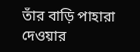তাঁর বাড়ি পাহারা দেওয়ার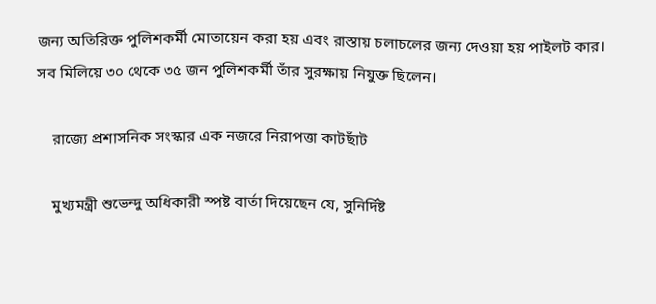জন্য অতিরিক্ত পুলিশকর্মী মোতায়েন করা হয় এবং রাস্তায় চলাচলের জন্য দেওয়া হয় পাইলট কার। সব মিলিয়ে ৩০ থেকে ৩৫ জন পুলিশকর্মী তাঁর সুরক্ষায় নিযুক্ত ছিলেন।

    রাজ্যে প্রশাসনিক সংস্কার এক নজরে নিরাপত্তা কাটছাঁট

    মুখ্যমন্ত্রী শুভেন্দু অধিকারী স্পষ্ট বার্তা দিয়েছেন যে, সুনির্দিষ্ট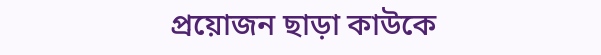প্রয়োজন ছাড়া কাউকে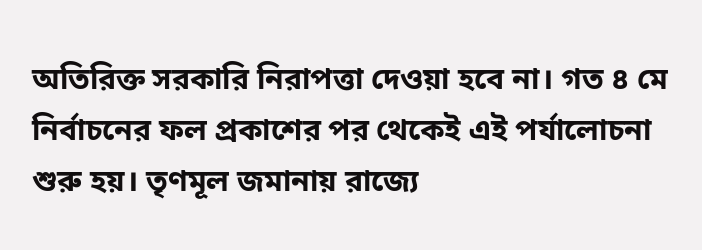অতিরিক্ত সরকারি নিরাপত্তা দেওয়া হবে না। গত ৪ মে নির্বাচনের ফল প্রকাশের পর থেকেই এই পর্যালোচনা শুরু হয়। তৃণমূল জমানায় রাজ্যে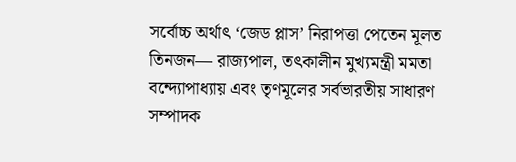সর্বোচ্চ অর্থাৎ ‘জেড প্লাস’ নিরাপত্তা পেতেন মূলত তিনজন— রাজ্যপাল, তৎকালীন মুখ্যমন্ত্রী মমতা বন্দ্যোপাধ্যায় এবং তৃণমূলের সর্বভারতীয় সাধারণ সম্পাদক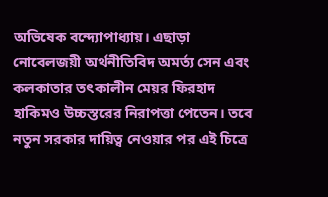অভিষেক বন্দ্যোপাধ্যায়। এছাড়া নোবেলজয়ী অর্থনীতিবিদ অমর্ত্য সেন এবং কলকাতার তৎকালীন মেয়র ফিরহাদ হাকিমও উচ্চস্তরের নিরাপত্তা পেতেন। তবে নতুন সরকার দায়িত্ব নেওয়ার পর এই চিত্রে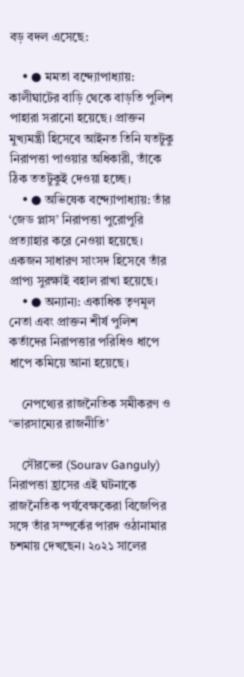বড় বদল এসেছে:

    • ● মমতা বন্দ্যোপাধ্যায়: কালীঘাটের বাড়ি থেকে বাড়তি পুলিশ পাহারা সরানো হয়েছে। প্রাক্তন মুখ্যমন্ত্রী হিসেবে আইনত তিনি যতটুকু নিরাপত্তা পাওয়ার অধিকারী, তাঁকে ঠিক ততটুকুই দেওয়া হচ্ছে।
    • ● অভিষেক বন্দ্যোপাধ্যায়: তাঁর ‘জেড প্লাস’ নিরাপত্তা পুরোপুরি প্রত্যাহার করে নেওয়া হয়েছে। একজন সাধারণ সাংসদ হিসেবে তাঁর প্রাপ্য সুরক্ষাই বহাল রাখা হয়েছে।
    • ● অন্যান্য: একাধিক তৃণমূল নেতা এবং প্রাক্তন শীর্ষ পুলিশ কর্তাদের নিরাপত্তার পরিধিও ধাপে ধাপে কমিয়ে আনা হয়েছে।

    নেপথ্যের রাজনৈতিক সমীকরণ ও ‘ভারসাম্যের রাজনীতি’

    সৌরভের (Sourav Ganguly) নিরাপত্তা হ্রাসের এই ঘটনাকে রাজনৈতিক পর্যবেক্ষকেরা বিজেপির সঙ্গে তাঁর সম্পর্কের পারদ ওঠানামার চশমায় দেখছেন। ২০২১ সালের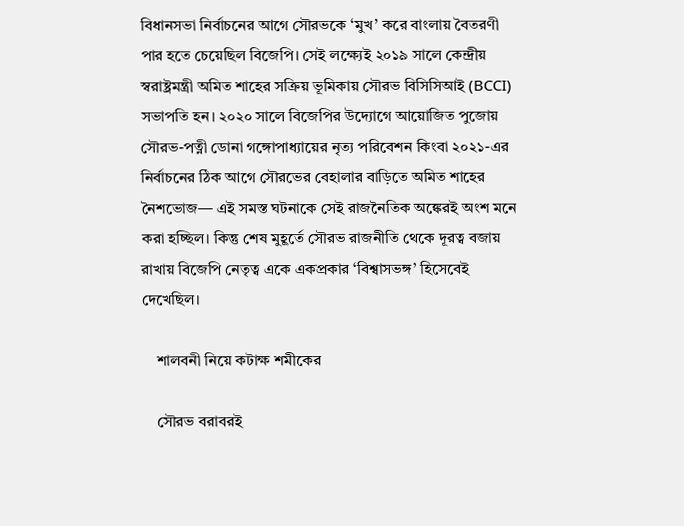বিধানসভা নির্বাচনের আগে সৌরভকে ‘মুখ’ করে বাংলায় বৈতরণী পার হতে চেয়েছিল বিজেপি। সেই লক্ষ্যেই ২০১৯ সালে কেন্দ্রীয় স্বরাষ্ট্রমন্ত্রী অমিত শাহের সক্রিয় ভূমিকায় সৌরভ বিসিসিআই (BCCI) সভাপতি হন। ২০২০ সালে বিজেপির উদ্যোগে আয়োজিত পুজোয় সৌরভ-পত্নী ডোনা গঙ্গোপাধ্যায়ের নৃত্য পরিবেশন কিংবা ২০২১-এর নির্বাচনের ঠিক আগে সৌরভের বেহালার বাড়িতে অমিত শাহের নৈশভোজ— এই সমস্ত ঘটনাকে সেই রাজনৈতিক অঙ্কেরই অংশ মনে করা হচ্ছিল। কিন্তু শেষ মুহূর্তে সৌরভ রাজনীতি থেকে দূরত্ব বজায় রাখায় বিজেপি নেতৃত্ব একে একপ্রকার ‘বিশ্বাসভঙ্গ’ হিসেবেই দেখেছিল।

    শালবনী নিয়ে কটাক্ষ শমীকের

    সৌরভ বরাবরই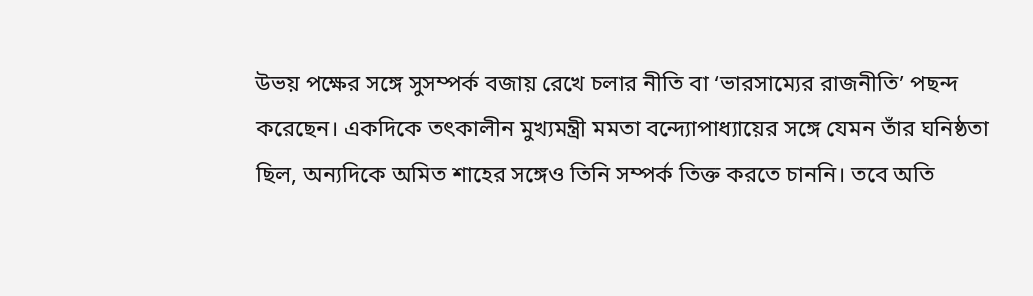উভয় পক্ষের সঙ্গে সুসম্পর্ক বজায় রেখে চলার নীতি বা ‘ভারসাম্যের রাজনীতি’ পছন্দ করেছেন। একদিকে তৎকালীন মুখ্যমন্ত্রী মমতা বন্দ্যোপাধ্যায়ের সঙ্গে যেমন তাঁর ঘনিষ্ঠতা ছিল, অন্যদিকে অমিত শাহের সঙ্গেও তিনি সম্পর্ক তিক্ত করতে চাননি। তবে অতি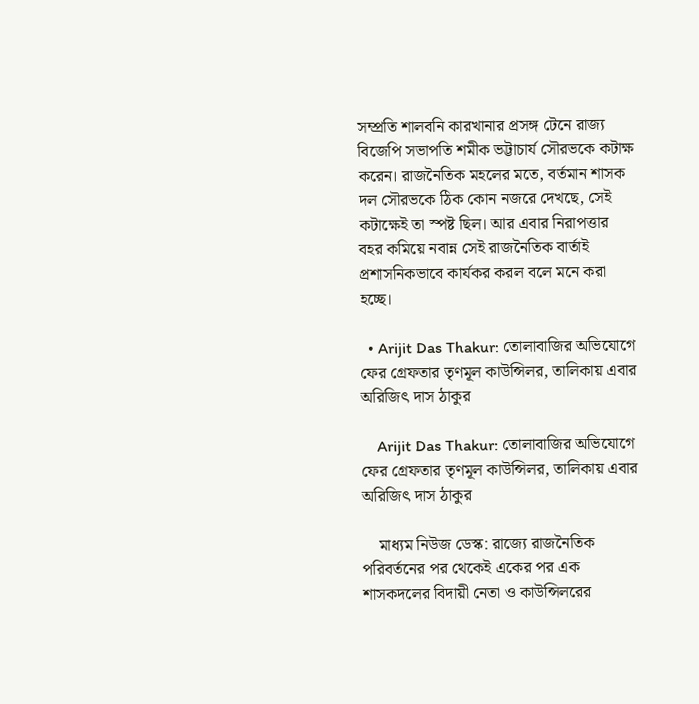সম্প্রতি শালবনি কারখানার প্রসঙ্গ টেনে রাজ্য বিজেপি সভাপতি শমীক ভট্টাচার্য সৌরভকে কটাক্ষ করেন। রাজনৈতিক মহলের মতে, বর্তমান শাসক দল সৌরভকে ঠিক কোন নজরে দেখছে, সেই কটাক্ষেই তা স্পষ্ট ছিল। আর এবার নিরাপত্তার বহর কমিয়ে নবান্ন সেই রাজনৈতিক বার্তাই প্রশাসনিকভাবে কার্যকর করল বলে মনে করা হচ্ছে।

  • Arijit Das Thakur: তোলাবাজির অভিযোগে ফের গ্রেফতার তৃণমূল কাউন্সিলর, তালিকায় এবার অরিজিৎ দাস ঠাকুর

    Arijit Das Thakur: তোলাবাজির অভিযোগে ফের গ্রেফতার তৃণমূল কাউন্সিলর, তালিকায় এবার অরিজিৎ দাস ঠাকুর

    মাধ্যম নিউজ ডেস্ক: রাজ্যে রাজনৈতিক পরিবর্তনের পর থেকেই একের পর এক শাসকদলের বিদায়ী নেতা ও কাউন্সিলরের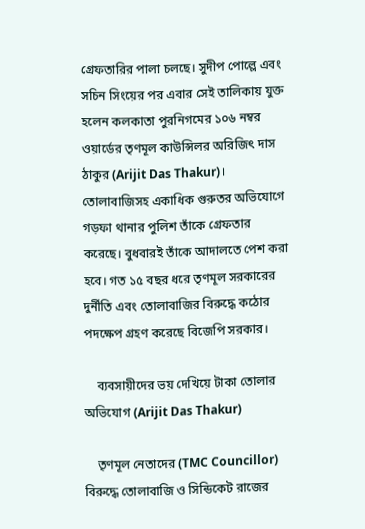গ্রেফতারির পালা চলছে। সুদীপ পোল্লে এবং সচিন সিংয়ের পর এবার সেই তালিকায় যুক্ত হলেন কলকাতা পুরনিগমের ১০৬ নম্বর ওয়ার্ডের তৃণমূল কাউন্সিলর অরিজিৎ দাস ঠাকুর (Arijit Das Thakur)। তোলাবাজিসহ একাধিক গুরুতর অভিযোগে গড়ফা থানার পুলিশ তাঁকে গ্রেফতার করেছে। বুধবারই তাঁকে আদালতে পেশ করা হবে। গত ১৫ বছর ধরে তৃণমূল সরকারের দুর্নীতি এবং তোলাবাজির বিরুদ্ধে কঠোর পদক্ষেপ গ্রহণ করেছে বিজেপি সরকার।

    ব্যবসায়ীদের ভয় দেখিয়ে টাকা তোলার অভিযোগ (Arijit Das Thakur)

    তৃণমূল নেতাদের (TMC Councillor) বিরুদ্ধে তোলাবাজি ও সিন্ডিকেট রাজের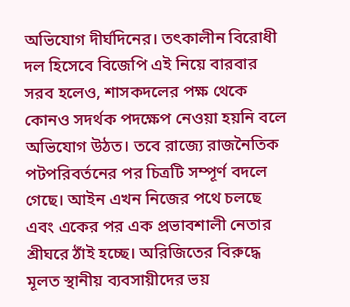অভিযোগ দীর্ঘদিনের। তৎকালীন বিরোধী দল হিসেবে বিজেপি এই নিয়ে বারবার সরব হলেও, শাসকদলের পক্ষ থেকে কোনও সদর্থক পদক্ষেপ নেওয়া হয়নি বলে অভিযোগ উঠত। তবে রাজ্যে রাজনৈতিক পটপরিবর্তনের পর চিত্রটি সম্পূর্ণ বদলে গেছে। আইন এখন নিজের পথে চলছে এবং একের পর এক প্রভাবশালী নেতার শ্রীঘরে ঠাঁই হচ্ছে। অরিজিতের বিরুদ্ধে মূলত স্থানীয় ব্যবসায়ীদের ভয়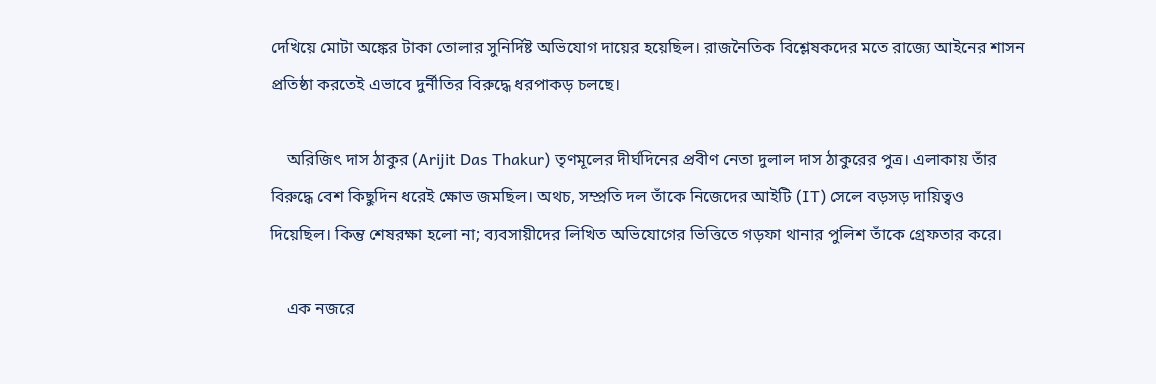দেখিয়ে মোটা অঙ্কের টাকা তোলার সুনির্দিষ্ট অভিযোগ দায়ের হয়েছিল। রাজনৈতিক বিশ্লেষকদের মতে রাজ্যে আইনের শাসন প্রতিষ্ঠা করতেই এভাবে দুর্নীতির বিরুদ্ধে ধরপাকড় চলছে।

    অরিজিৎ দাস ঠাকুর (Arijit Das Thakur) তৃণমূলের দীর্ঘদিনের প্রবীণ নেতা দুলাল দাস ঠাকুরের পুত্র। এলাকায় তাঁর বিরুদ্ধে বেশ কিছুদিন ধরেই ক্ষোভ জমছিল। অথচ, সম্প্রতি দল তাঁকে নিজেদের আইটি (IT) সেলে বড়সড় দায়িত্বও দিয়েছিল। কিন্তু শেষরক্ষা হলো না; ব্যবসায়ীদের লিখিত অভিযোগের ভিত্তিতে গড়ফা থানার পুলিশ তাঁকে গ্রেফতার করে।

    এক নজরে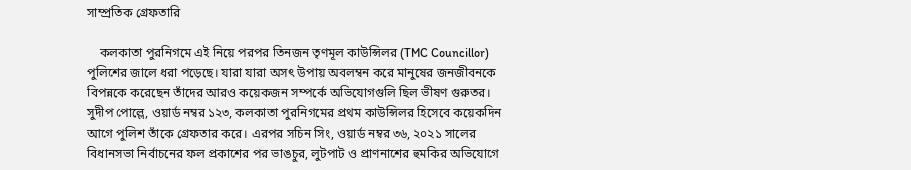সাম্প্রতিক গ্রেফতারি

    কলকাতা পুরনিগমে এই নিয়ে পরপর তিনজন তৃণমূল কাউন্সিলর (TMC Councillor) পুলিশের জালে ধরা পড়েছে। যারা যারা অসৎ উপায় অবলম্বন করে মানুষের জনজীবনকে বিপন্নকে করেছেন তাঁদের আরও কয়েকজন সম্পর্কে অভিযোগগুলি ছিল ভীষণ গুরুতর। সুদীপ পোল্লে, ওয়ার্ড নম্বর ১২৩, কলকাতা পুরনিগমের প্রথম কাউন্সিলর হিসেবে কয়েকদিন আগে পুলিশ তাঁকে গ্রেফতার করে। এরপর সচিন সিং, ওয়ার্ড নম্বর ৩৬, ২০২১ সালের বিধানসভা নির্বাচনের ফল প্রকাশের পর ভাঙচুর, লুটপাট ও প্রাণনাশের হুমকির অভিযোগে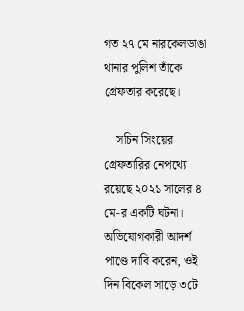গত ২৭ মে নারকেলডাঙা থানার পুলিশ তাঁকে গ্রেফতার করেছে।

    সচিন সিংয়ের গ্রেফতারির নেপথ্যে রয়েছে ২০২১ সালের ৪ মে-র একটি ঘটনা। অভিযোগকারী আদর্শ পাণ্ডে দাবি করেন, ওই দিন বিকেল সাড়ে ৩টে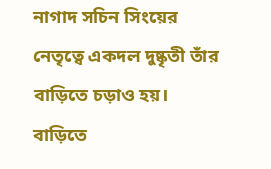নাগাদ সচিন সিংয়ের নেতৃত্বে একদল দুষ্কৃতী তাঁর বাড়িতে চড়াও হয়। বাড়িতে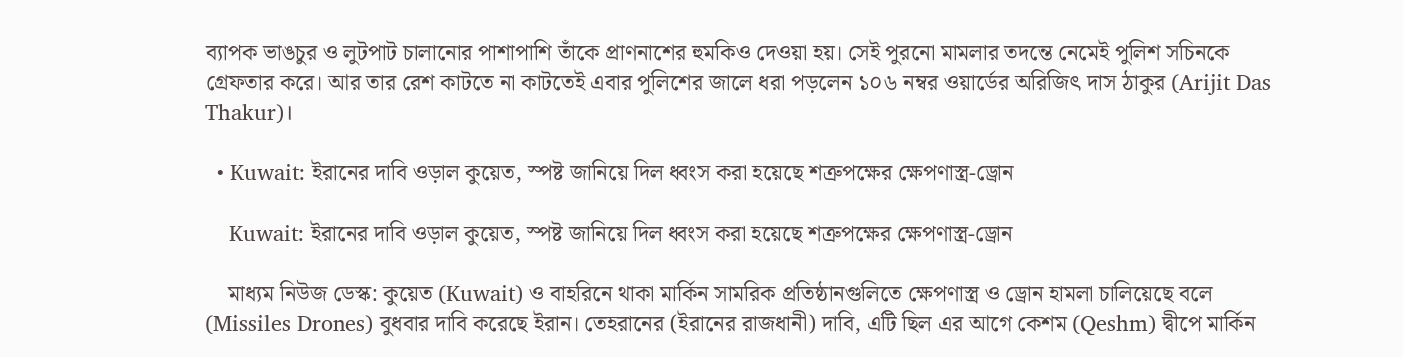ব্যাপক ভাঙচুর ও লুটপাট চালানোর পাশাপাশি তাঁকে প্রাণনাশের হুমকিও দেওয়া হয়। সেই পুরনো মামলার তদন্তে নেমেই পুলিশ সচিনকে গ্রেফতার করে। আর তার রেশ কাটতে না কাটতেই এবার পুলিশের জালে ধরা পড়লেন ১০৬ নম্বর ওয়ার্ডের অরিজিৎ দাস ঠাকুর (Arijit Das Thakur)।

  • Kuwait: ইরানের দাবি ওড়াল কুয়েত, স্পষ্ট জানিয়ে দিল ধ্বংস করা হয়েছে শত্রুপক্ষের ক্ষেপণাস্ত্র-ড্রোন

    Kuwait: ইরানের দাবি ওড়াল কুয়েত, স্পষ্ট জানিয়ে দিল ধ্বংস করা হয়েছে শত্রুপক্ষের ক্ষেপণাস্ত্র-ড্রোন

    মাধ্যম নিউজ ডেস্ক: কুয়েত (Kuwait) ও বাহরিনে থাকা মার্কিন সামরিক প্রতিষ্ঠানগুলিতে ক্ষেপণাস্ত্র ও ড্রোন হামলা চালিয়েছে বলে (Missiles Drones) বুধবার দাবি করেছে ইরান। তেহরানের (ইরানের রাজধানী) দাবি, এটি ছিল এর আগে কেশম (Qeshm) দ্বীপে মার্কিন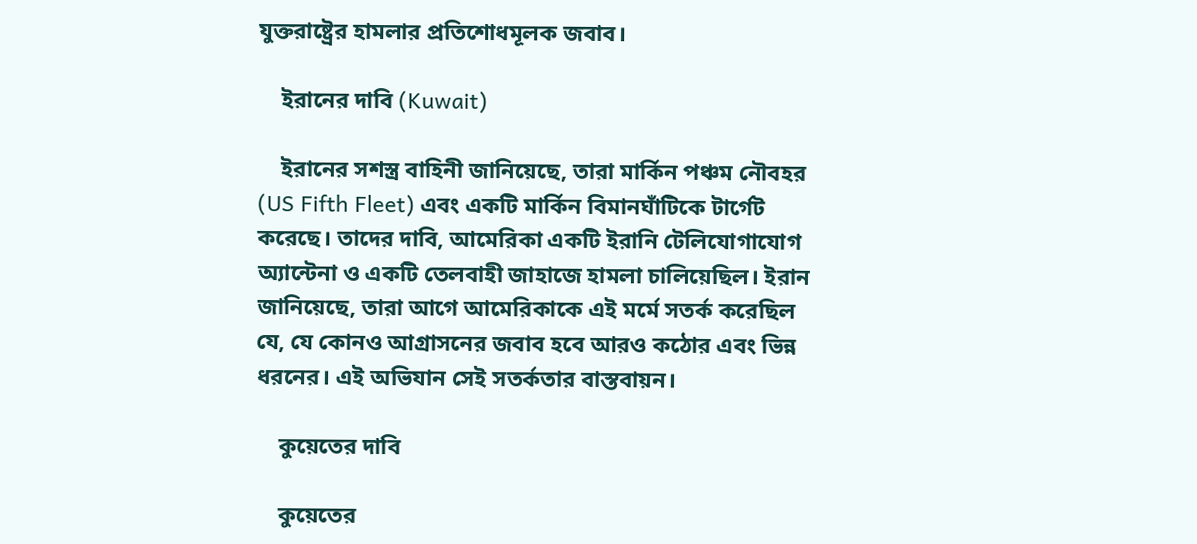যুক্তরাষ্ট্রের হামলার প্রতিশোধমূলক জবাব।

    ইরানের দাবি (Kuwait)

    ইরানের সশস্ত্র বাহিনী জানিয়েছে, তারা মার্কিন পঞ্চম নৌবহর (US Fifth Fleet) এবং একটি মার্কিন বিমানঘাঁটিকে টার্গেট করেছে। তাদের দাবি, আমেরিকা একটি ইরানি টেলিযোগাযোগ অ্যান্টেনা ও একটি তেলবাহী জাহাজে হামলা চালিয়েছিল। ইরান জানিয়েছে, তারা আগে আমেরিকাকে এই মর্মে সতর্ক করেছিল যে, যে কোনও আগ্রাসনের জবাব হবে আরও কঠোর এবং ভিন্ন ধরনের। এই অভিযান সেই সতর্কতার বাস্তবায়ন।

    কুয়েতের দাবি

    কুয়েতের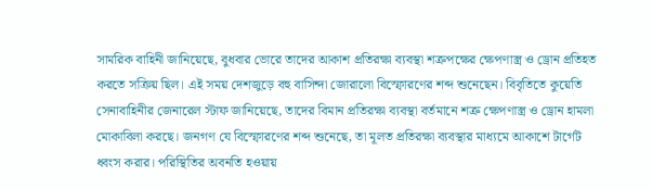সামরিক বাহিনী জানিয়েছে, বুধবার ভোরে তাদের আকাশ প্রতিরক্ষা ব্যবস্থা শত্রুপক্ষের ক্ষেপণাস্ত্র ও ড্রোন প্রতিহত করতে সক্রিয় ছিল। এই সময় দেশজুড়ে বহু বাসিন্দা জোরালো বিস্ফোরণের শব্দ শুনেছেন। বিবৃতিতে কুয়েতি সেনাবাহিনীর জেনারেল স্টাফ জানিয়েছে, তাদের বিমান প্রতিরক্ষা ব্যবস্থা বর্তমানে শত্রু ক্ষেপণাস্ত্র ও ড্রোন হামলা মোকাবিলা করছে। জনগণ যে বিস্ফোরণের শব্দ শুনেছে, তা মূলত প্রতিরক্ষা ব্যবস্থার মাধ্যমে আকাশে টার্গেট ধ্বংস করার। পরিস্থিতির অবনতি হওয়ায়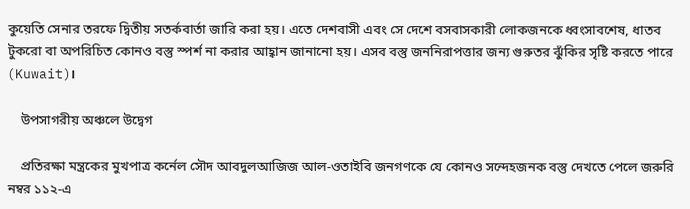কুয়েতি সেনার তরফে দ্বিতীয় সতর্কবার্তা জারি করা হয়। এতে দেশবাসী এবং সে দেশে বসবাসকারী লোকজনকে ধ্বংসাবশেষ, ধাতব টুকরো বা অপরিচিত কোনও বস্তু স্পর্শ না করার আহ্বান জানানো হয়। এসব বস্তু জননিরাপত্তার জন্য গুরুতর ঝুঁকির সৃষ্টি করতে পারে (Kuwait)।

    উপসাগরীয় অঞ্চলে উদ্বেগ

    প্রতিরক্ষা মন্ত্রকের মুখপাত্র কর্নেল সৌদ আবদুলআজিজ আল-ওতাইবি জনগণকে যে কোনও সন্দেহজনক বস্তু দেখতে পেলে জরুরি নম্বর ১১২-এ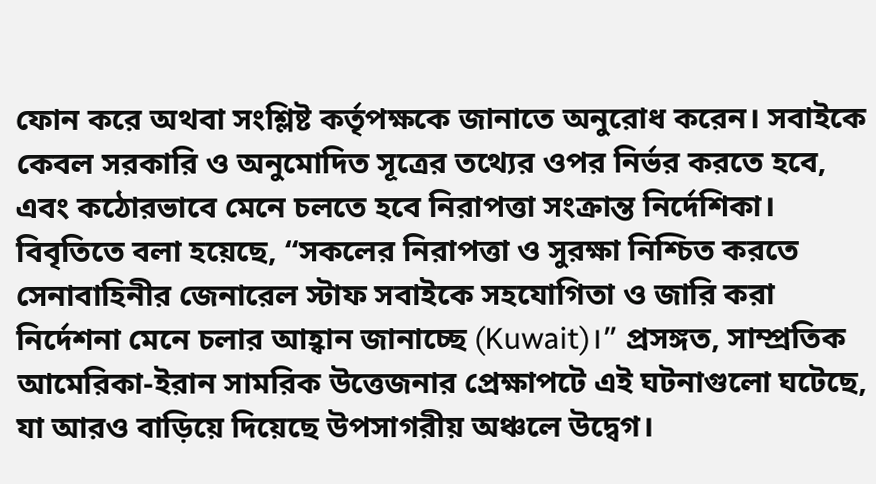ফোন করে অথবা সংশ্লিষ্ট কর্তৃপক্ষকে জানাতে অনুরোধ করেন। সবাইকে কেবল সরকারি ও অনুমোদিত সূত্রের তথ্যের ওপর নির্ভর করতে হবে, এবং কঠোরভাবে মেনে চলতে হবে নিরাপত্তা সংক্রান্ত নির্দেশিকা। বিবৃতিতে বলা হয়েছে, “সকলের নিরাপত্তা ও সুরক্ষা নিশ্চিত করতে সেনাবাহিনীর জেনারেল স্টাফ সবাইকে সহযোগিতা ও জারি করা নির্দেশনা মেনে চলার আহ্বান জানাচ্ছে (Kuwait)।” প্রসঙ্গত, সাম্প্রতিক আমেরিকা-ইরান সামরিক উত্তেজনার প্রেক্ষাপটে এই ঘটনাগুলো ঘটেছে, যা আরও বাড়িয়ে দিয়েছে উপসাগরীয় অঞ্চলে উদ্বেগ।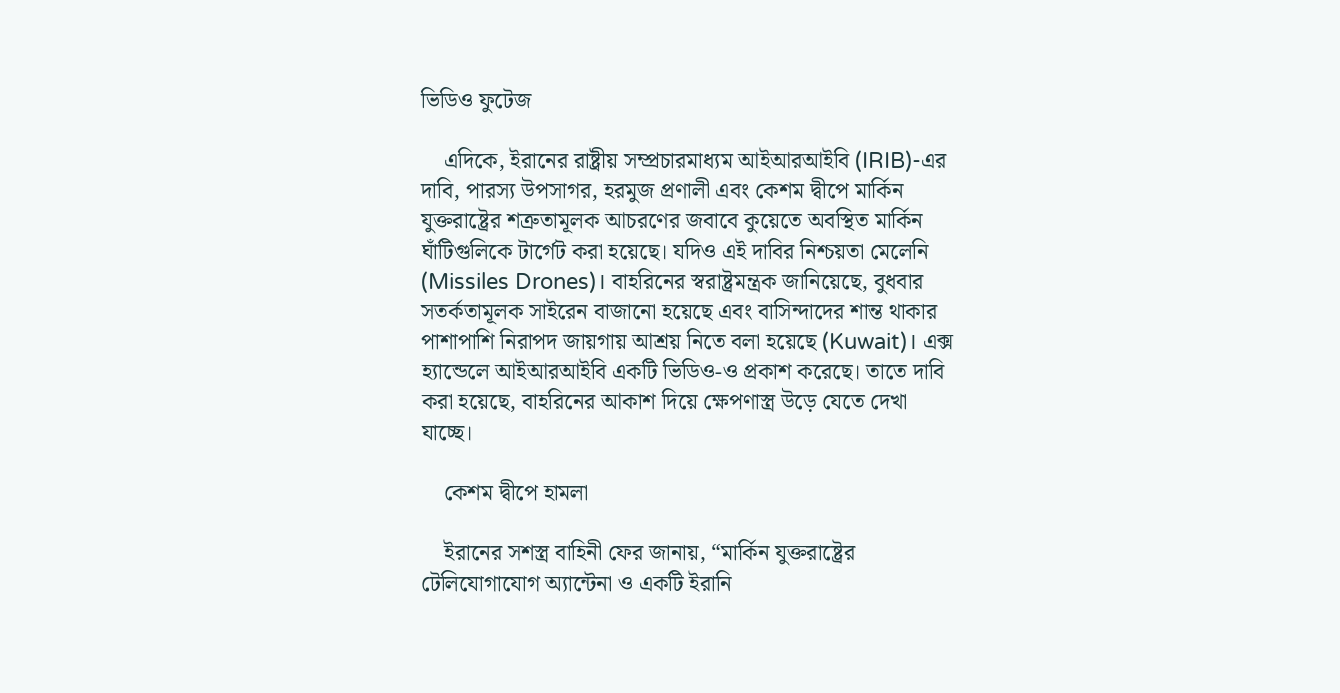ভিডিও ফুটেজ

    এদিকে, ইরানের রাষ্ট্রীয় সম্প্রচারমাধ্যম আইআরআইবি (IRIB)-এর দাবি, পারস্য উপসাগর, হরমুজ প্রণালী এবং কেশম দ্বীপে মার্কিন যুক্তরাষ্ট্রের শত্রুতামূলক আচরণের জবাবে কুয়েতে অবস্থিত মার্কিন ঘাঁটিগুলিকে টার্গেট করা হয়েছে। যদিও এই দাবির নিশ্চয়তা মেলেনি (Missiles Drones)। বাহরিনের স্বরাষ্ট্রমন্ত্রক জানিয়েছে, বুধবার সতর্কতামূলক সাইরেন বাজানো হয়েছে এবং বাসিন্দাদের শান্ত থাকার পাশাপাশি নিরাপদ জায়গায় আশ্রয় নিতে বলা হয়েছে (Kuwait)। এক্স হ্যান্ডেলে আইআরআইবি একটি ভিডিও-ও প্রকাশ করেছে। তাতে দাবি করা হয়েছে, বাহরিনের আকাশ দিয়ে ক্ষেপণাস্ত্র উড়ে যেতে দেখা যাচ্ছে।

    কেশম দ্বীপে হামলা

    ইরানের সশস্ত্র বাহিনী ফের জানায়, “মার্কিন যুক্তরাষ্ট্রের টেলিযোগাযোগ অ্যান্টেনা ও একটি ইরানি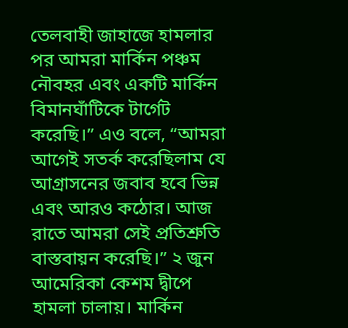তেলবাহী জাহাজে হামলার পর আমরা মার্কিন পঞ্চম নৌবহর এবং একটি মার্কিন বিমানঘাঁটিকে টার্গেট করেছি।” এও বলে, “আমরা আগেই সতর্ক করেছিলাম যে আগ্রাসনের জবাব হবে ভিন্ন এবং আরও কঠোর। আজ রাতে আমরা সেই প্রতিশ্রুতি বাস্তবায়ন করেছি।” ২ জুন আমেরিকা কেশম দ্বীপে হামলা চালায়। মার্কিন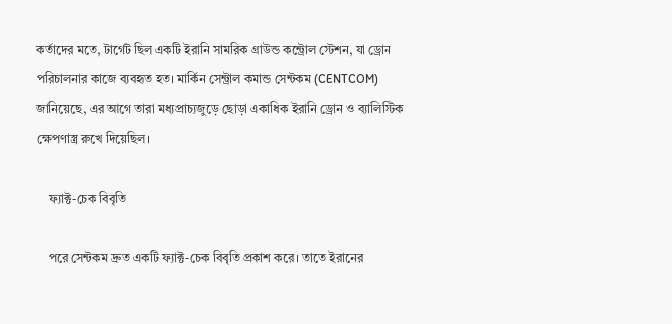কর্তাদের মতে, টার্গেট ছিল একটি ইরানি সামরিক গ্রাউন্ড কন্ট্রোল স্টেশন, যা ড্রোন পরিচালনার কাজে ব্যবহৃত হত। মার্কিন সেন্ট্রাল কমান্ড সেন্টকম (CENTCOM) জানিয়েছে, এর আগে তারা মধ্যপ্রাচ্যজুড়ে ছোড়া একাধিক ইরানি ড্রোন ও ব্যালিস্টিক ক্ষেপণাস্ত্র রুখে দিয়েছিল।

    ফ্যাক্ট-চেক বিবৃতি

    পরে সেন্টকম দ্রুত একটি ফ্যাক্ট-চেক বিবৃতি প্রকাশ করে। তাতে ইরানের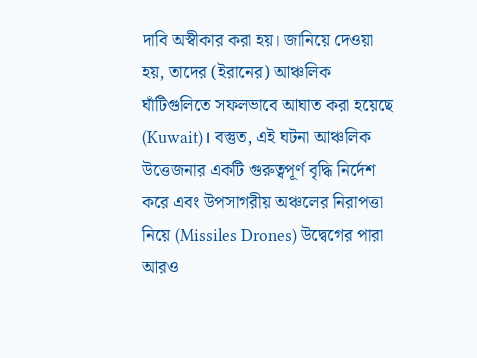দাবি অস্বীকার করা হয়। জানিয়ে দেওয়া হয়, তাদের (ইরানের) আঞ্চলিক ঘাঁটিগুলিতে সফলভাবে আঘাত করা হয়েছে (Kuwait)। বস্তুত, এই ঘটনা আঞ্চলিক উত্তেজনার একটি গুরুত্বপূর্ণ বৃদ্ধি নির্দেশ করে এবং উপসাগরীয় অঞ্চলের নিরাপত্তা নিয়ে (Missiles Drones) উদ্বেগের পারা আরও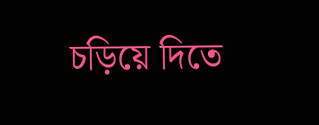চড়িয়ে দিতে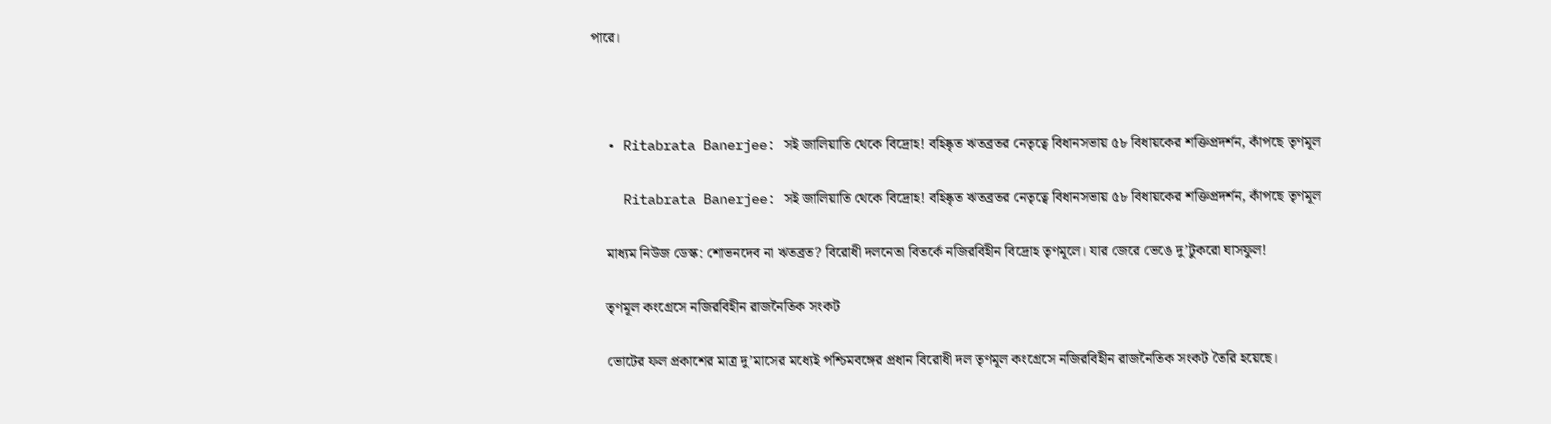পারে।



  • Ritabrata Banerjee: সই জালিয়াতি থেকে বিদ্রোহ! বহিষ্কৃত ঋতব্রতর নেতৃত্বে বিধানসভায় ৫৮ বিধায়কের শক্তিপ্রদর্শন, কাঁপছে তৃণমূল

    Ritabrata Banerjee: সই জালিয়াতি থেকে বিদ্রোহ! বহিষ্কৃত ঋতব্রতর নেতৃত্বে বিধানসভায় ৫৮ বিধায়কের শক্তিপ্রদর্শন, কাঁপছে তৃণমূল

    মাধ্যম নিউজ ডেস্ক: শোভনদেব না ঋতব্রত? বিরোধী দলনেতা বিতর্কে নজিরবিহীন বিদ্রোহ তৃণমূলে। যার জেরে ভেঙে দু’টুকরো ঘাসফুল!

    তৃণমূল কংগ্রেসে নজিরবিহীন রাজনৈতিক সংকট

    ভোটের ফল প্রকাশের মাত্র দু’মাসের মধ্যেই পশ্চিমবঙ্গের প্রধান বিরোধী দল তৃণমূল কংগ্রেসে নজিরবিহীন রাজনৈতিক সংকট তৈরি হয়েছে।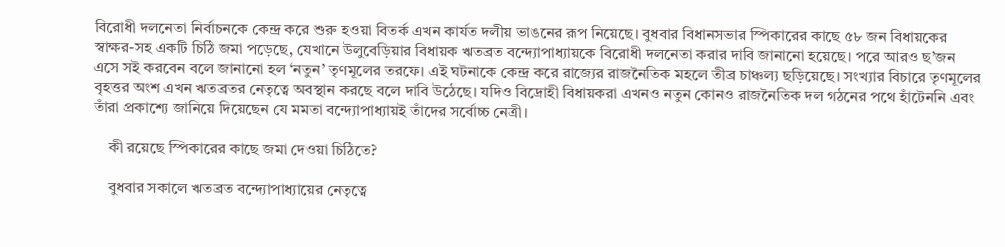বিরোধী দলনেতা নির্বাচনকে কেন্দ্র করে শুরু হওয়া বিতর্ক এখন কার্যত দলীয় ভাঙনের রূপ নিয়েছে। বুধবার বিধানসভার স্পিকারের কাছে ৫৮ জন বিধায়কের স্বাক্ষর-সহ একটি চিঠি জমা পড়েছে, যেখানে উলুবেড়িয়ার বিধায়ক ঋতব্রত বন্দ্যোপাধ্যায়কে বিরোধী দলনেতা করার দাবি জানানো হয়েছে। পরে আরও ছ’জন এসে সই করবেন বলে জানানো হল ‘নতুন’ তৃণমূলের তরফে। এই ঘটনাকে কেন্দ্র করে রাজ্যের রাজনৈতিক মহলে তীব্র চাঞ্চল্য ছড়িয়েছে। সংখ্যার বিচারে তৃণমূলের বৃহত্তর অংশ এখন ঋতব্রতর নেতৃত্বে অবস্থান করছে বলে দাবি উঠেছে। যদিও বিদ্রোহী বিধায়করা এখনও নতুন কোনও রাজনৈতিক দল গঠনের পথে হাঁটেননি এবং তাঁরা প্রকাশ্যে জানিয়ে দিয়েছেন যে মমতা বন্দ্যোপাধ্যায়ই তাঁদের সর্বোচ্চ নেত্রী।

    কী রয়েছে স্পিকারের কাছে জমা দেওয়া চিঠিতে?

    বুধবার সকালে ঋতব্রত বন্দ্যোপাধ্যায়ের নেতৃত্বে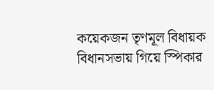কয়েকজন তৃণমূল বিধায়ক বিধানসভায় গিয়ে স্পিকার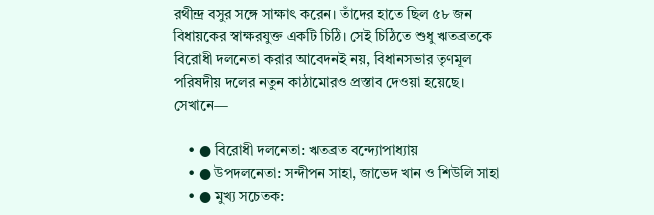রথীন্দ্র বসুর সঙ্গে সাক্ষাৎ করেন। তাঁদের হাতে ছিল ৫৮ জন বিধায়কের স্বাক্ষরযুক্ত একটি চিঠি। সেই চিঠিতে শুধু ঋতব্রতকে বিরোধী দলনেতা করার আবেদনই নয়, বিধানসভার তৃণমূল পরিষদীয় দলের নতুন কাঠামোরও প্রস্তাব দেওয়া হয়েছে। সেখানে—

    • ● বিরোধী দলনেতা: ঋতব্রত বন্দ্যোপাধ্যায়
    • ● উপদলনেতা: সন্দীপন সাহা, জাভেদ খান ও শিউলি সাহা
    • ● মুখ্য সচেতক: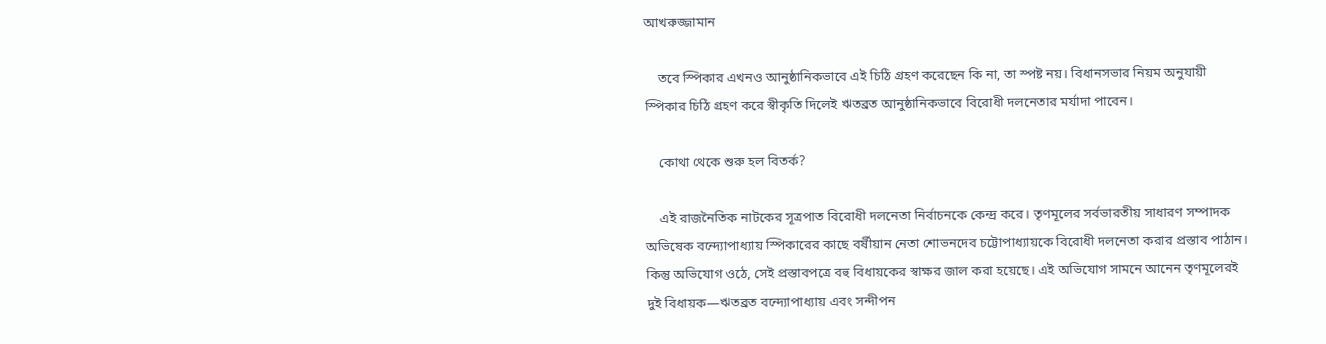আখরুজ্জামান

    তবে স্পিকার এখনও আনুষ্ঠানিকভাবে এই চিঠি গ্রহণ করেছেন কি না, তা স্পষ্ট নয়। বিধানসভার নিয়ম অনুযায়ী স্পিকার চিঠি গ্রহণ করে স্বীকৃতি দিলেই ঋতব্রত আনুষ্ঠানিকভাবে বিরোধী দলনেতার মর্যাদা পাবেন।

    কোথা থেকে শুরু হল বিতর্ক?

    এই রাজনৈতিক নাটকের সূত্রপাত বিরোধী দলনেতা নির্বাচনকে কেন্দ্র করে। তৃণমূলের সর্বভারতীয় সাধারণ সম্পাদক অভিষেক বন্দ্যোপাধ্যায় স্পিকারের কাছে বর্ষীয়ান নেতা শোভনদেব চট্টোপাধ্যায়কে বিরোধী দলনেতা করার প্রস্তাব পাঠান। কিন্তু অভিযোগ ওঠে, সেই প্রস্তাবপত্রে বহু বিধায়কের স্বাক্ষর জাল করা হয়েছে। এই অভিযোগ সামনে আনেন তৃণমূলেরই দুই বিধায়ক—ঋতব্রত বন্দ্যোপাধ্যায় এবং সন্দীপন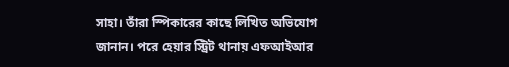সাহা। তাঁরা স্পিকারের কাছে লিখিত অভিযোগ জানান। পরে হেয়ার স্ট্রিট থানায় এফআইআর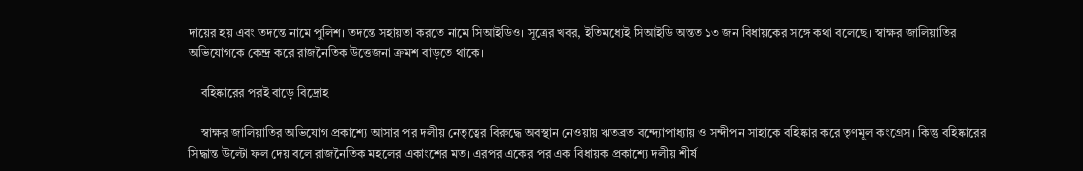দায়ের হয় এবং তদন্তে নামে পুলিশ। তদন্তে সহায়তা করতে নামে সিআইডিও। সূত্রের খবর, ইতিমধ্যেই সিআইডি অন্তত ১৩ জন বিধায়কের সঙ্গে কথা বলেছে। স্বাক্ষর জালিয়াতির অভিযোগকে কেন্দ্র করে রাজনৈতিক উত্তেজনা ক্রমশ বাড়তে থাকে।

    বহিষ্কারের পরই বাড়ে বিদ্রোহ

    স্বাক্ষর জালিয়াতির অভিযোগ প্রকাশ্যে আসার পর দলীয় নেতৃত্বের বিরুদ্ধে অবস্থান নেওয়ায় ঋতব্রত বন্দ্যোপাধ্যায় ও সন্দীপন সাহাকে বহিষ্কার করে তৃণমূল কংগ্রেস। কিন্তু বহিষ্কারের সিদ্ধান্ত উল্টো ফল দেয় বলে রাজনৈতিক মহলের একাংশের মত। এরপর একের পর এক বিধায়ক প্রকাশ্যে দলীয় শীর্ষ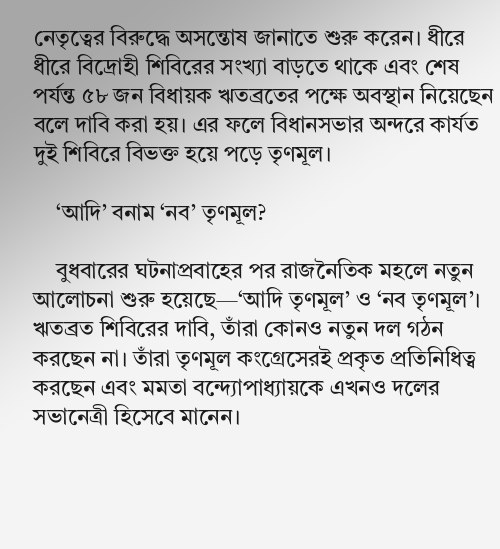নেতৃত্বের বিরুদ্ধে অসন্তোষ জানাতে শুরু করেন। ধীরে ধীরে বিদ্রোহী শিবিরের সংখ্যা বাড়তে থাকে এবং শেষ পর্যন্ত ৫৮ জন বিধায়ক ঋতব্রতের পক্ষে অবস্থান নিয়েছেন বলে দাবি করা হয়। এর ফলে বিধানসভার অন্দরে কার্যত দুই শিবিরে বিভক্ত হয়ে পড়ে তৃণমূল।

    ‘আদি’ বনাম ‘নব’ তৃণমূল?

    বুধবারের ঘটনাপ্রবাহের পর রাজনৈতিক মহলে নতুন আলোচনা শুরু হয়েছে—‘আদি তৃণমূল’ ও ‘নব তৃণমূল’। ঋতব্রত শিবিরের দাবি, তাঁরা কোনও নতুন দল গঠন করছেন না। তাঁরা তৃণমূল কংগ্রেসেরই প্রকৃত প্রতিনিধিত্ব করছেন এবং মমতা বন্দ্যোপাধ্যায়কে এখনও দলের সভানেত্রী হিসেবে মানেন।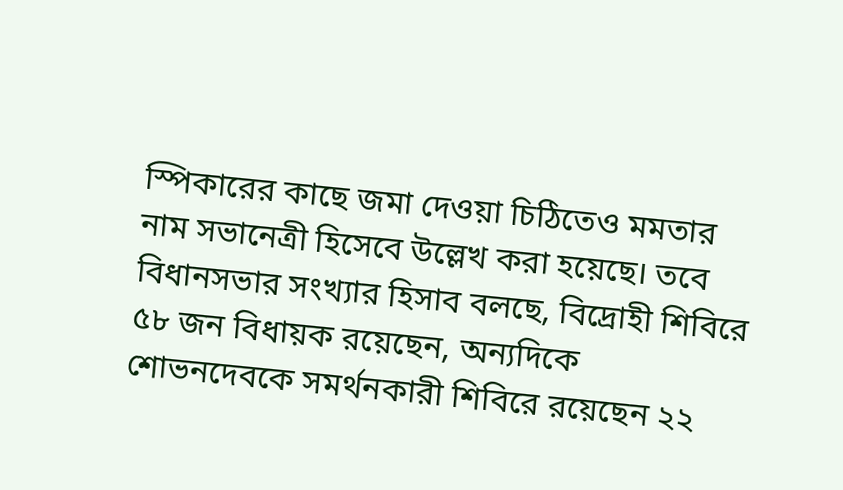স্পিকারের কাছে জমা দেওয়া চিঠিতেও মমতার নাম সভানেত্রী হিসেবে উল্লেখ করা হয়েছে। তবে বিধানসভার সংখ্যার হিসাব বলছে, বিদ্রোহী শিবিরে ৫৮ জন বিধায়ক রয়েছেন, অন্যদিকে শোভনদেবকে সমর্থনকারী শিবিরে রয়েছেন ২২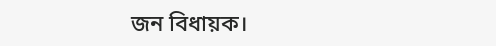জন বিধায়ক।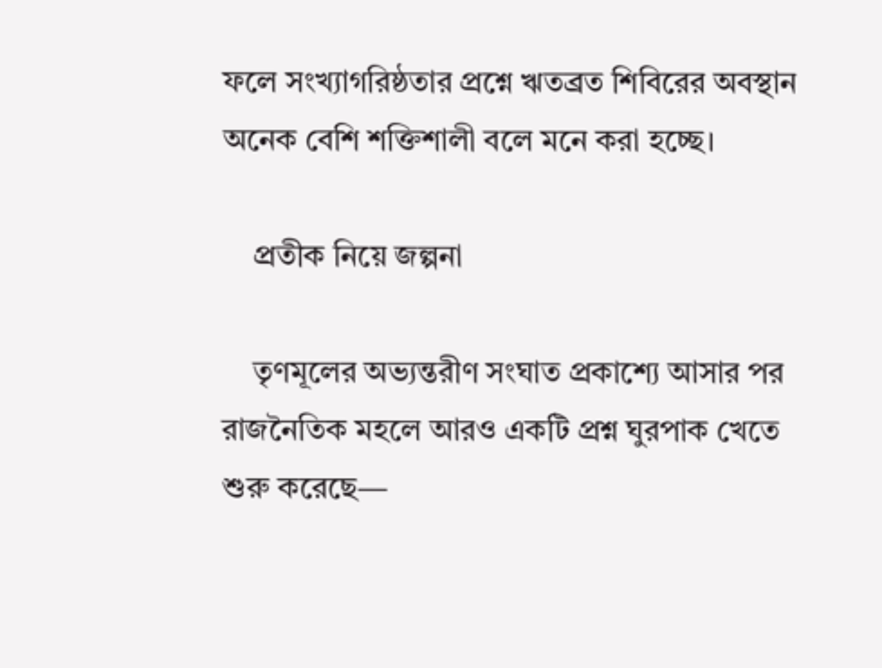ফলে সংখ্যাগরিষ্ঠতার প্রশ্নে ঋতব্রত শিবিরের অবস্থান অনেক বেশি শক্তিশালী বলে মনে করা হচ্ছে।

    প্রতীক নিয়ে জল্পনা

    তৃণমূলের অভ্যন্তরীণ সংঘাত প্রকাশ্যে আসার পর রাজনৈতিক মহলে আরও একটি প্রশ্ন ঘুরপাক খেতে শুরু করেছে—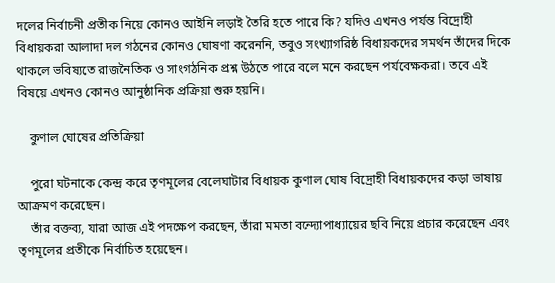দলের নির্বাচনী প্রতীক নিয়ে কোনও আইনি লড়াই তৈরি হতে পারে কি? যদিও এখনও পর্যন্ত বিদ্রোহী বিধায়করা আলাদা দল গঠনের কোনও ঘোষণা করেননি, তবুও সংখ্যাগরিষ্ঠ বিধায়কদের সমর্থন তাঁদের দিকে থাকলে ভবিষ্যতে রাজনৈতিক ও সাংগঠনিক প্রশ্ন উঠতে পারে বলে মনে করছেন পর্যবেক্ষকরা। তবে এই বিষয়ে এখনও কোনও আনুষ্ঠানিক প্রক্রিয়া শুরু হয়নি।

    কুণাল ঘোষের প্রতিক্রিয়া

    পুরো ঘটনাকে কেন্দ্র করে তৃণমূলের বেলেঘাটার বিধায়ক কুণাল ঘোষ বিদ্রোহী বিধায়কদের কড়া ভাষায় আক্রমণ করেছেন।
    তাঁর বক্তব্য, যারা আজ এই পদক্ষেপ করছেন, তাঁরা মমতা বন্দ্যোপাধ্যায়ের ছবি নিয়ে প্রচার করেছেন এবং তৃণমূলের প্রতীকে নির্বাচিত হয়েছেন।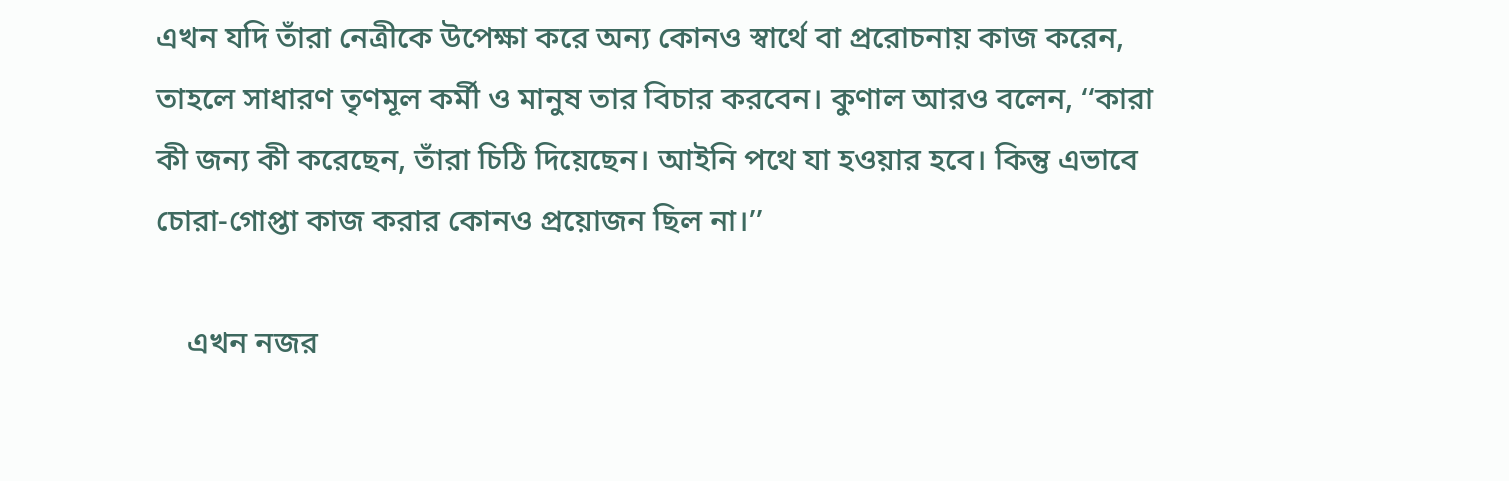এখন যদি তাঁরা নেত্রীকে উপেক্ষা করে অন্য কোনও স্বার্থে বা প্ররোচনায় কাজ করেন, তাহলে সাধারণ তৃণমূল কর্মী ও মানুষ তার বিচার করবেন। কুণাল আরও বলেন, ‘‘কারা কী জন্য কী করেছেন, তাঁরা চিঠি দিয়েছেন। আইনি পথে যা হওয়ার হবে। কিন্তু এভাবে চোরা-গোপ্তা কাজ করার কোনও প্রয়োজন ছিল না।’’

    এখন নজর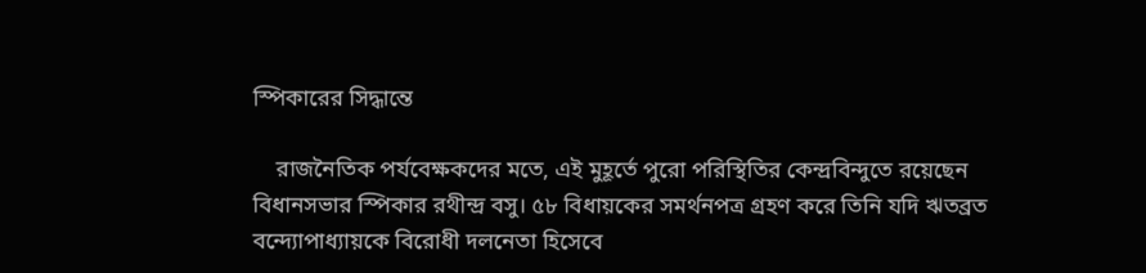স্পিকারের সিদ্ধান্তে

    রাজনৈতিক পর্যবেক্ষকদের মতে, এই মুহূর্তে পুরো পরিস্থিতির কেন্দ্রবিন্দুতে রয়েছেন বিধানসভার স্পিকার রথীন্দ্র বসু। ৫৮ বিধায়কের সমর্থনপত্র গ্রহণ করে তিনি যদি ঋতব্রত বন্দ্যোপাধ্যায়কে বিরোধী দলনেতা হিসেবে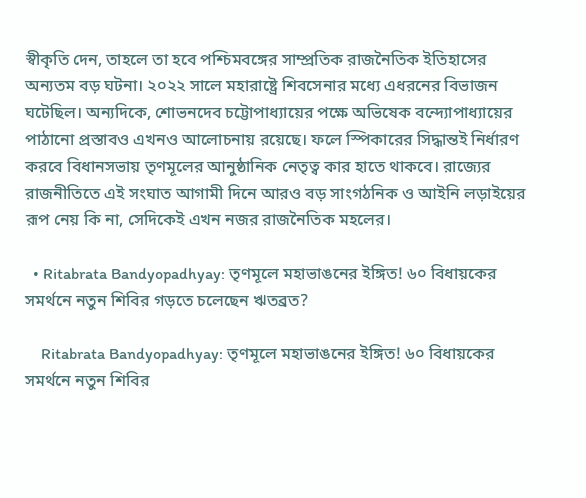স্বীকৃতি দেন, তাহলে তা হবে পশ্চিমবঙ্গের সাম্প্রতিক রাজনৈতিক ইতিহাসের অন্যতম বড় ঘটনা। ২০২২ সালে মহারাষ্ট্রে শিবসেনার মধ্যে এধরনের বিভাজন ঘটেছিল। অন্যদিকে, শোভনদেব চট্টোপাধ্যায়ের পক্ষে অভিষেক বন্দ্যোপাধ্যায়ের পাঠানো প্রস্তাবও এখনও আলোচনায় রয়েছে। ফলে স্পিকারের সিদ্ধান্তই নির্ধারণ করবে বিধানসভায় তৃণমূলের আনুষ্ঠানিক নেতৃত্ব কার হাতে থাকবে। রাজ্যের রাজনীতিতে এই সংঘাত আগামী দিনে আরও বড় সাংগঠনিক ও আইনি লড়াইয়ের রূপ নেয় কি না, সেদিকেই এখন নজর রাজনৈতিক মহলের।

  • Ritabrata Bandyopadhyay: তৃণমূলে মহাভাঙনের ইঙ্গিত! ৬০ বিধায়কের সমর্থনে নতুন শিবির গড়তে চলেছেন ঋতব্রত?

    Ritabrata Bandyopadhyay: তৃণমূলে মহাভাঙনের ইঙ্গিত! ৬০ বিধায়কের সমর্থনে নতুন শিবির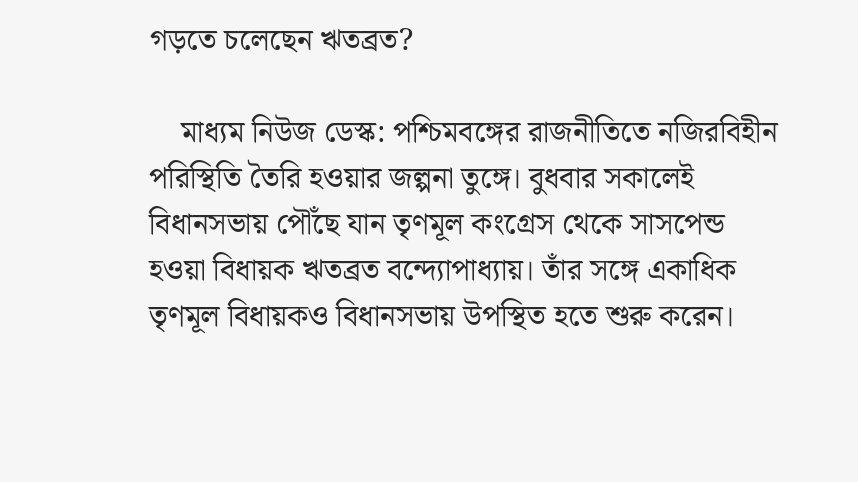গড়তে চলেছেন ঋতব্রত?

    মাধ্যম নিউজ ডেস্ক: পশ্চিমবঙ্গের রাজনীতিতে নজিরবিহীন পরিস্থিতি তৈরি হওয়ার জল্পনা তুঙ্গে। বুধবার সকালেই বিধানসভায় পৌঁছে যান তৃণমূল কংগ্রেস থেকে সাসপেন্ড হওয়া বিধায়ক ঋতব্রত বন্দ্যোপাধ্যায়। তাঁর সঙ্গে একাধিক তৃণমূল বিধায়কও বিধানসভায় উপস্থিত হতে শুরু করেন।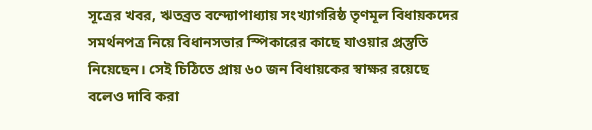সূত্রের খবর, ঋতব্রত বন্দ্যোপাধ্যায় সংখ্যাগরিষ্ঠ তৃণমূল বিধায়কদের সমর্থনপত্র নিয়ে বিধানসভার স্পিকারের কাছে যাওয়ার প্রস্তুতি নিয়েছেন। সেই চিঠিতে প্রায় ৬০ জন বিধায়কের স্বাক্ষর রয়েছে বলেও দাবি করা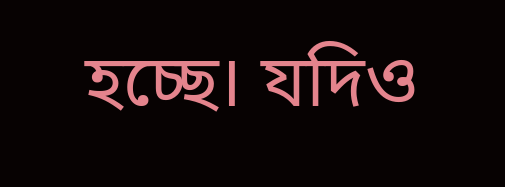হচ্ছে। যদিও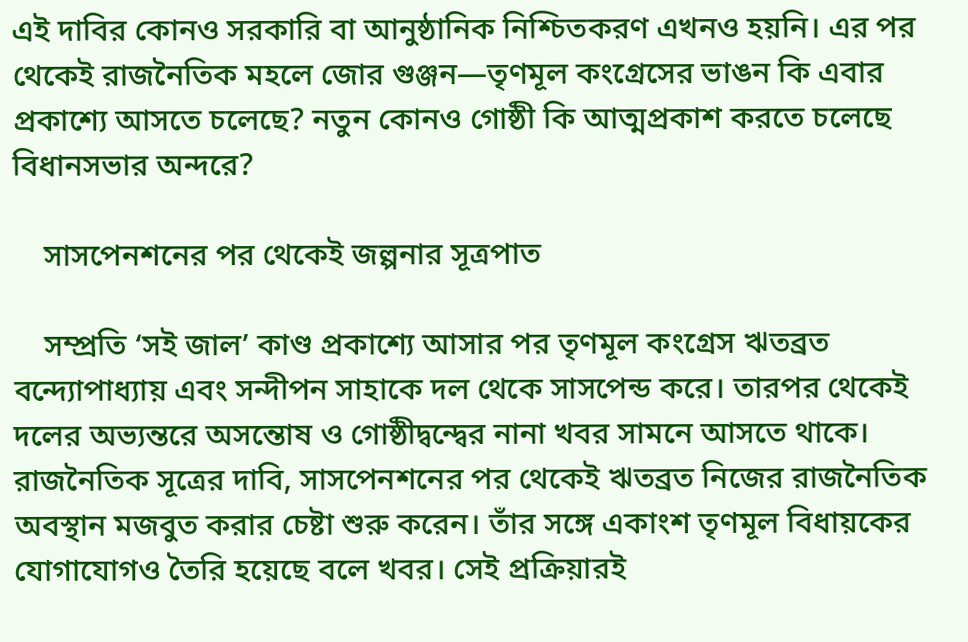এই দাবির কোনও সরকারি বা আনুষ্ঠানিক নিশ্চিতকরণ এখনও হয়নি। এর পর থেকেই রাজনৈতিক মহলে জোর গুঞ্জন—তৃণমূল কংগ্রেসের ভাঙন কি এবার প্রকাশ্যে আসতে চলেছে? নতুন কোনও গোষ্ঠী কি আত্মপ্রকাশ করতে চলেছে বিধানসভার অন্দরে?

    সাসপেনশনের পর থেকেই জল্পনার সূত্রপাত

    সম্প্রতি ‘সই জাল’ কাণ্ড প্রকাশ্যে আসার পর তৃণমূল কংগ্রেস ঋতব্রত বন্দ্যোপাধ্যায় এবং সন্দীপন সাহাকে দল থেকে সাসপেন্ড করে। তারপর থেকেই দলের অভ্যন্তরে অসন্তোষ ও গোষ্ঠীদ্বন্দ্বের নানা খবর সামনে আসতে থাকে। রাজনৈতিক সূত্রের দাবি, সাসপেনশনের পর থেকেই ঋতব্রত নিজের রাজনৈতিক অবস্থান মজবুত করার চেষ্টা শুরু করেন। তাঁর সঙ্গে একাংশ তৃণমূল বিধায়কের যোগাযোগও তৈরি হয়েছে বলে খবর। সেই প্রক্রিয়ারই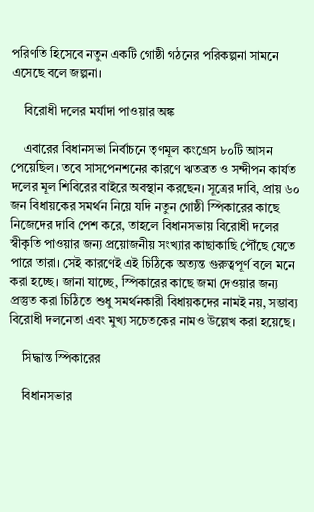পরিণতি হিসেবে নতুন একটি গোষ্ঠী গঠনের পরিকল্পনা সামনে এসেছে বলে জল্পনা।

    বিরোধী দলের মর্যাদা পাওয়ার অঙ্ক

    এবারের বিধানসভা নির্বাচনে তৃণমূল কংগ্রেস ৮০টি আসন পেয়েছিল। তবে সাসপেনশনের কারণে ঋতব্রত ও সন্দীপন কার্যত দলের মূল শিবিরের বাইরে অবস্থান করছেন। সূত্রের দাবি, প্রায় ৬০ জন বিধায়কের সমর্থন নিয়ে যদি নতুন গোষ্ঠী স্পিকারের কাছে নিজেদের দাবি পেশ করে, তাহলে বিধানসভায় বিরোধী দলের স্বীকৃতি পাওয়ার জন্য প্রয়োজনীয় সংখ্যার কাছাকাছি পৌঁছে যেতে পারে তারা। সেই কারণেই এই চিঠিকে অত্যন্ত গুরুত্বপূর্ণ বলে মনে করা হচ্ছে। জানা যাচ্ছে, স্পিকারের কাছে জমা দেওয়ার জন্য প্রস্তুত করা চিঠিতে শুধু সমর্থনকারী বিধায়কদের নামই নয়, সম্ভাব্য বিরোধী দলনেতা এবং মুখ্য সচেতকের নামও উল্লেখ করা হয়েছে।

    সিদ্ধান্ত স্পিকারের

    বিধানসভার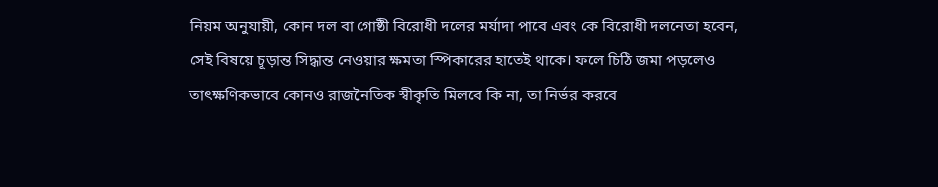নিয়ম অনুযায়ী, কোন দল বা গোষ্ঠী বিরোধী দলের মর্যাদা পাবে এবং কে বিরোধী দলনেতা হবেন, সেই বিষয়ে চূড়ান্ত সিদ্ধান্ত নেওয়ার ক্ষমতা স্পিকারের হাতেই থাকে। ফলে চিঠি জমা পড়লেও তাৎক্ষণিকভাবে কোনও রাজনৈতিক স্বীকৃতি মিলবে কি না, তা নির্ভর করবে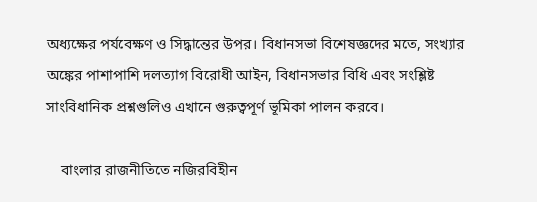অধ্যক্ষের পর্যবেক্ষণ ও সিদ্ধান্তের উপর। বিধানসভা বিশেষজ্ঞদের মতে, সংখ্যার অঙ্কের পাশাপাশি দলত্যাগ বিরোধী আইন, বিধানসভার বিধি এবং সংশ্লিষ্ট সাংবিধানিক প্রশ্নগুলিও এখানে গুরুত্বপূর্ণ ভূমিকা পালন করবে।

    বাংলার রাজনীতিতে নজিরবিহীন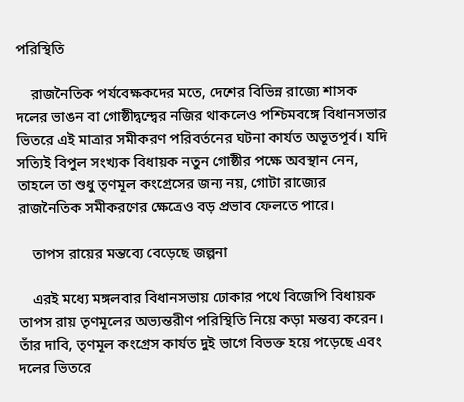পরিস্থিতি

    রাজনৈতিক পর্যবেক্ষকদের মতে, দেশের বিভিন্ন রাজ্যে শাসক দলের ভাঙন বা গোষ্ঠীদ্বন্দ্বের নজির থাকলেও পশ্চিমবঙ্গে বিধানসভার ভিতরে এই মাত্রার সমীকরণ পরিবর্তনের ঘটনা কার্যত অভূতপূর্ব। যদি সত্যিই বিপুল সংখ্যক বিধায়ক নতুন গোষ্ঠীর পক্ষে অবস্থান নেন, তাহলে তা শুধু তৃণমূল কংগ্রেসের জন্য নয়, গোটা রাজ্যের রাজনৈতিক সমীকরণের ক্ষেত্রেও বড় প্রভাব ফেলতে পারে।

    তাপস রায়ের মন্তব্যে বেড়েছে জল্পনা

    এরই মধ্যে মঙ্গলবার বিধানসভায় ঢোকার পথে বিজেপি বিধায়ক তাপস রায় তৃণমূলের অভ্যন্তরীণ পরিস্থিতি নিয়ে কড়া মন্তব্য করেন। তাঁর দাবি, তৃণমূল কংগ্রেস কার্যত দুই ভাগে বিভক্ত হয়ে পড়েছে এবং দলের ভিতরে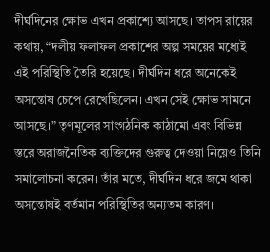দীর্ঘদিনের ক্ষোভ এখন প্রকাশ্যে আসছে। তাপস রায়ের কথায়, “দলীয় ফলাফল প্রকাশের অল্প সময়ের মধ্যেই এই পরিস্থিতি তৈরি হয়েছে। দীর্ঘদিন ধরে অনেকেই অসন্তোষ চেপে রেখেছিলেন। এখন সেই ক্ষোভ সামনে আসছে।” তৃণমূলের সাংগঠনিক কাঠামো এবং বিভিন্ন স্তরে অরাজনৈতিক ব্যক্তিদের গুরুত্ব দেওয়া নিয়েও তিনি সমালোচনা করেন। তাঁর মতে, দীর্ঘদিন ধরে জমে থাকা অসন্তোষই বর্তমান পরিস্থিতির অন্যতম কারণ।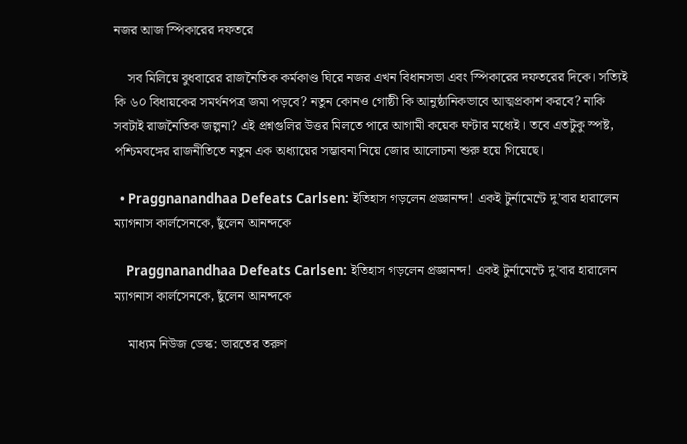নজর আজ স্পিকারের দফতরে

    সব মিলিয়ে বুধবারের রাজনৈতিক কর্মকাণ্ড ঘিরে নজর এখন বিধানসভা এবং স্পিকারের দফতরের দিকে। সত্যিই কি ৬০ বিধায়কের সমর্থনপত্র জমা পড়বে? নতুন কোনও গোষ্ঠী কি আনুষ্ঠানিকভাবে আত্মপ্রকাশ করবে? নাকি সবটাই রাজনৈতিক জল্পনা? এই প্রশ্নগুলির উত্তর মিলতে পারে আগামী কয়েক ঘণ্টার মধ্যেই। তবে এতটুকু স্পষ্ট, পশ্চিমবঙ্গের রাজনীতিতে নতুন এক অধ্যায়ের সম্ভাবনা নিয়ে জোর আলোচনা শুরু হয়ে গিয়েছে।

  • Praggnanandhaa Defeats Carlsen: ইতিহাস গড়লেন প্রজ্ঞানন্দ! একই টুর্নামেন্টে দু’বার হারালেন ম্যাগনাস কার্লসেনকে, ছুঁলেন আনন্দকে

    Praggnanandhaa Defeats Carlsen: ইতিহাস গড়লেন প্রজ্ঞানন্দ! একই টুর্নামেন্টে দু’বার হারালেন ম্যাগনাস কার্লসেনকে, ছুঁলেন আনন্দকে

    মাধ্যম নিউজ ডেস্ক: ভারতের তরুণ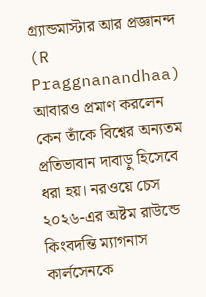গ্র্যান্ডমাস্টার আর প্রজ্ঞানন্দ (R Praggnanandhaa) আবারও প্রমাণ করলেন কেন তাঁকে বিশ্বের অন্যতম প্রতিভাবান দাবাড়ু হিসেবে ধরা হয়। নরওয়ে চেস ২০২৬-এর অষ্টম রাউন্ডে কিংবদন্তি ম্যাগনাস কার্লসেনকে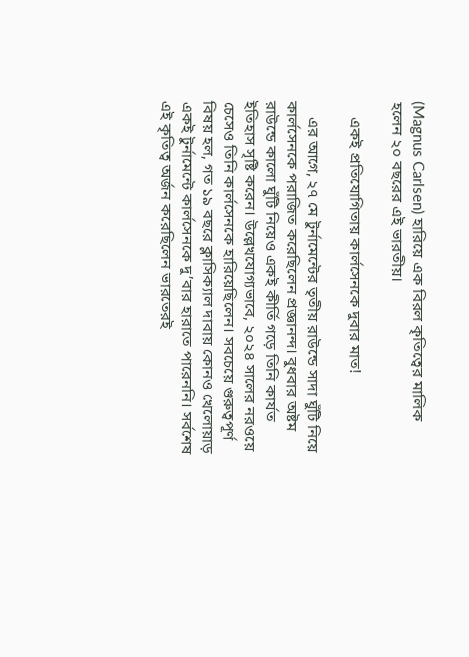(Magnus Carlsen) হারিয়ে এক বিরল কৃতিত্বের মালিক হলেন ২০ বছরের এই ভারতীয়।

    একই প্রতিযোগিতায় কার্লসেনকে দুবার মাত!

    এর আগে, ২৭ মে টুর্নামেন্টের তৃতীয় রাউন্ডে সাদা ঘুঁটি নিয়ে কার্লসেনকে পরাজিত করেছিলেন প্রজ্ঞানন্দ। বুধবার অষ্টম রাউন্ডে কালো ঘুঁটি নিয়েও একই কীর্তি গড়ে তিনি কার্যত ইতিহাস সৃষ্টি করেন। উল্লেখযোগ্যভাবে, ২০২৪ সালের নরওয়ে চেসেও তিনি কার্লসেনকে হারিয়েছিলেন। সবচেয়ে গুরুত্বপূর্ণ বিষয় হল, গত ১৯ বছরে ক্লাসিক্যাল দাবায় কোনও খেলোয়াড় একই টুর্নামেন্টে কার্লসেনকে দু’বার হারাতে পারেননি। সর্বশেষ এই কৃতিত্ব অর্জন করেছিলেন ভারতেরই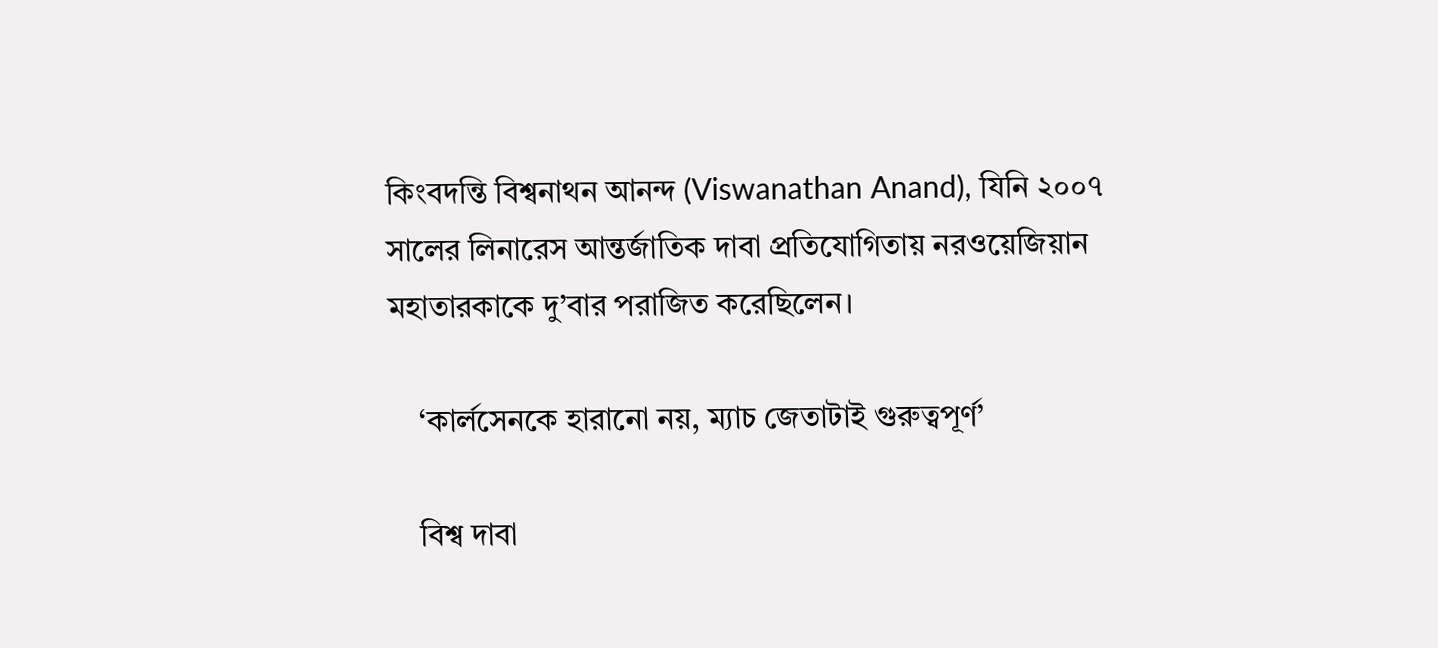কিংবদন্তি বিশ্বনাথন আনন্দ (Viswanathan Anand), যিনি ২০০৭ সালের লিনারেস আন্তর্জাতিক দাবা প্রতিযোগিতায় নরওয়েজিয়ান মহাতারকাকে দু’বার পরাজিত করেছিলেন।

    ‘কার্লসেনকে হারানো নয়, ম্যাচ জেতাটাই গুরুত্বপূর্ণ’

    বিশ্ব দাবা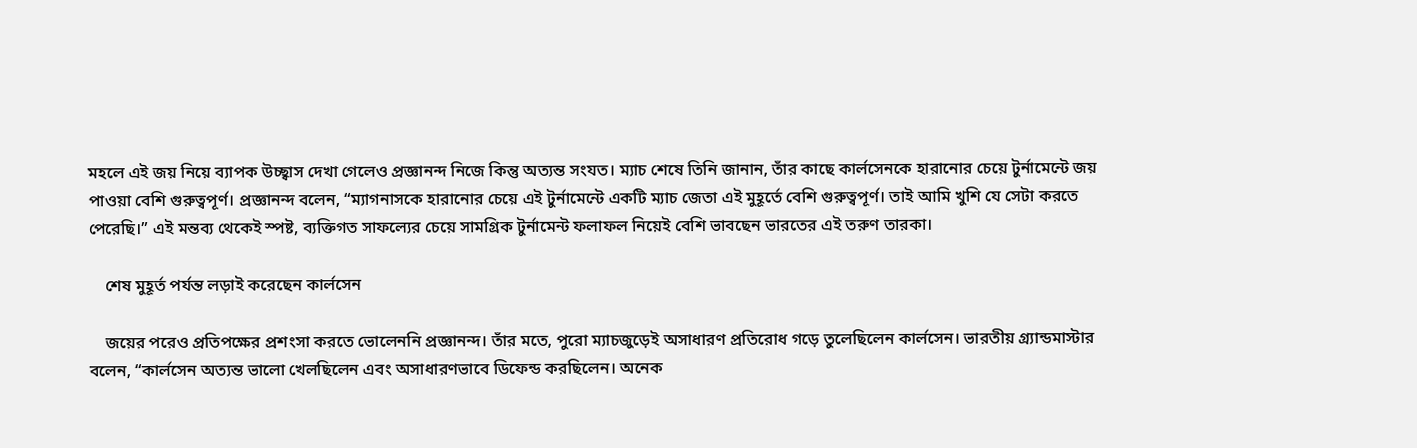মহলে এই জয় নিয়ে ব্যাপক উচ্ছ্বাস দেখা গেলেও প্রজ্ঞানন্দ নিজে কিন্তু অত্যন্ত সংযত। ম্যাচ শেষে তিনি জানান, তাঁর কাছে কার্লসেনকে হারানোর চেয়ে টুর্নামেন্টে জয় পাওয়া বেশি গুরুত্বপূর্ণ। প্রজ্ঞানন্দ বলেন, “ম্যাগনাসকে হারানোর চেয়ে এই টুর্নামেন্টে একটি ম্যাচ জেতা এই মুহূর্তে বেশি গুরুত্বপূর্ণ। তাই আমি খুশি যে সেটা করতে পেরেছি।” এই মন্তব্য থেকেই স্পষ্ট, ব্যক্তিগত সাফল্যের চেয়ে সামগ্রিক টুর্নামেন্ট ফলাফল নিয়েই বেশি ভাবছেন ভারতের এই তরুণ তারকা।

    শেষ মুহূর্ত পর্যন্ত লড়াই করেছেন কার্লসেন

    জয়ের পরেও প্রতিপক্ষের প্রশংসা করতে ভোলেননি প্রজ্ঞানন্দ। তাঁর মতে, পুরো ম্যাচজুড়েই অসাধারণ প্রতিরোধ গড়ে তুলেছিলেন কার্লসেন। ভারতীয় গ্র্যান্ডমাস্টার বলেন, “কার্লসেন অত্যন্ত ভালো খেলছিলেন এবং অসাধারণভাবে ডিফেন্ড করছিলেন। অনেক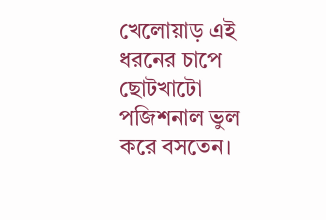খেলোয়াড় এই ধরনের চাপে ছোটখাটো পজিশনাল ভুল করে বসতেন।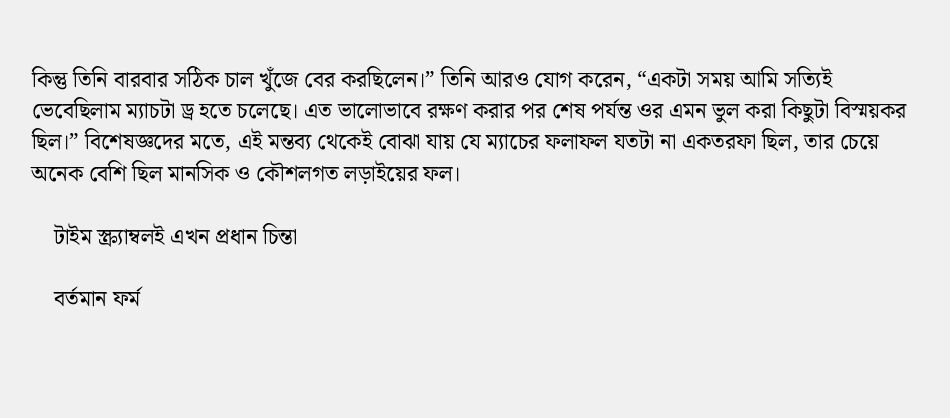কিন্তু তিনি বারবার সঠিক চাল খুঁজে বের করছিলেন।” তিনি আরও যোগ করেন, “একটা সময় আমি সত্যিই ভেবেছিলাম ম্যাচটা ড্র হতে চলেছে। এত ভালোভাবে রক্ষণ করার পর শেষ পর্যন্ত ওর এমন ভুল করা কিছুটা বিস্ময়কর ছিল।” বিশেষজ্ঞদের মতে, এই মন্তব্য থেকেই বোঝা যায় যে ম্যাচের ফলাফল যতটা না একতরফা ছিল, তার চেয়ে অনেক বেশি ছিল মানসিক ও কৌশলগত লড়াইয়ের ফল।

    টাইম স্ক্র্যাম্বলই এখন প্রধান চিন্তা

    বর্তমান ফর্ম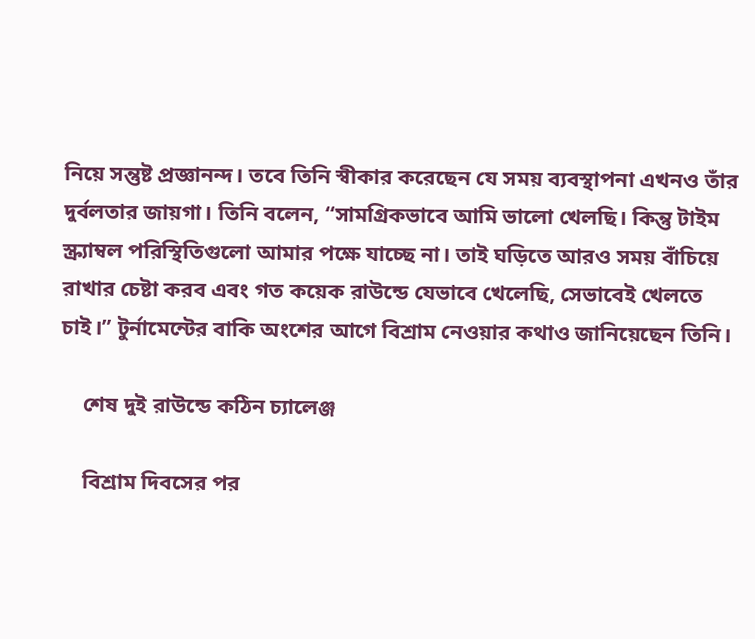নিয়ে সন্তুষ্ট প্রজ্ঞানন্দ। তবে তিনি স্বীকার করেছেন যে সময় ব্যবস্থাপনা এখনও তাঁর দুর্বলতার জায়গা। তিনি বলেন, “সামগ্রিকভাবে আমি ভালো খেলছি। কিন্তু টাইম স্ক্র্যাম্বল পরিস্থিতিগুলো আমার পক্ষে যাচ্ছে না। তাই ঘড়িতে আরও সময় বাঁচিয়ে রাখার চেষ্টা করব এবং গত কয়েক রাউন্ডে যেভাবে খেলেছি, সেভাবেই খেলতে চাই।” টুর্নামেন্টের বাকি অংশের আগে বিশ্রাম নেওয়ার কথাও জানিয়েছেন তিনি।

    শেষ দুই রাউন্ডে কঠিন চ্যালেঞ্জ

    বিশ্রাম দিবসের পর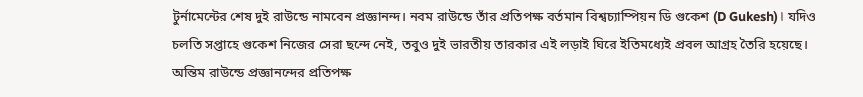টুর্নামেন্টের শেষ দুই রাউন্ডে নামবেন প্রজ্ঞানন্দ। নবম রাউন্ডে তাঁর প্রতিপক্ষ বর্তমান বিশ্বচ্যাম্পিয়ন ডি গুকেশ (D Gukesh)। যদিও চলতি সপ্তাহে গুকেশ নিজের সেরা ছন্দে নেই, তবুও দুই ভারতীয় তারকার এই লড়াই ঘিরে ইতিমধ্যেই প্রবল আগ্রহ তৈরি হয়েছে। অন্তিম রাউন্ডে প্রজ্ঞানন্দের প্রতিপক্ষ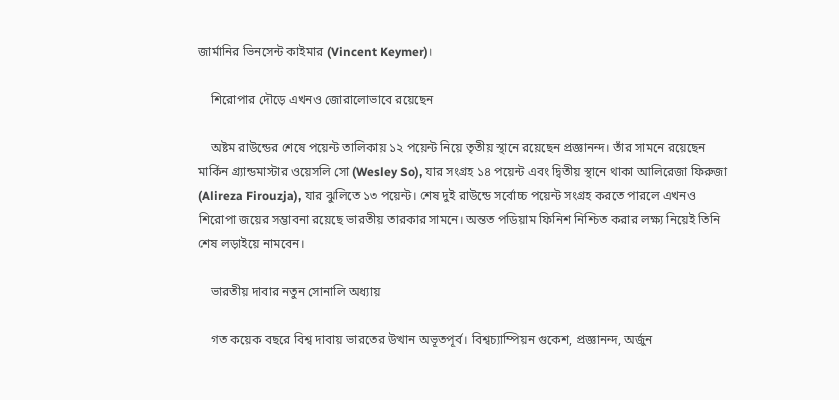জার্মানির ভিনসেন্ট কাইমার (Vincent Keymer)।

    শিরোপার দৌড়ে এখনও জোরালোভাবে রয়েছেন

    অষ্টম রাউন্ডের শেষে পয়েন্ট তালিকায় ১২ পয়েন্ট নিয়ে তৃতীয় স্থানে রয়েছেন প্রজ্ঞানন্দ। তাঁর সামনে রয়েছেন মার্কিন গ্র্যান্ডমাস্টার ওয়েসলি সো (Wesley So), যার সংগ্রহ ১৪ পয়েন্ট এবং দ্বিতীয় স্থানে থাকা আলিরেজা ফিরুজা (Alireza Firouzja), যার ঝুলিতে ১৩ পয়েন্ট। শেষ দুই রাউন্ডে সর্বোচ্চ পয়েন্ট সংগ্রহ করতে পারলে এখনও শিরোপা জয়ের সম্ভাবনা রয়েছে ভারতীয় তারকার সামনে। অন্তত পডিয়াম ফিনিশ নিশ্চিত করার লক্ষ্য নিয়েই তিনি শেষ লড়াইয়ে নামবেন।

    ভারতীয় দাবার নতুন সোনালি অধ্যায়

    গত কয়েক বছরে বিশ্ব দাবায় ভারতের উত্থান অভূতপূর্ব। বিশ্বচ্যাম্পিয়ন গুকেশ, প্রজ্ঞানন্দ, অর্জুন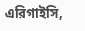এরিগাইসি,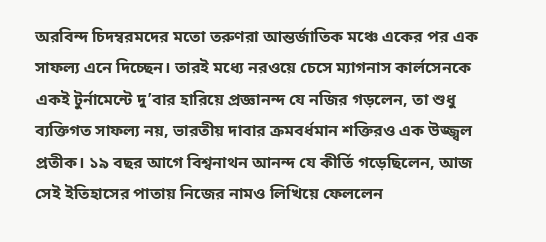অরবিন্দ চিদম্বরমদের মতো তরুণরা আন্তর্জাতিক মঞ্চে একের পর এক সাফল্য এনে দিচ্ছেন। তারই মধ্যে নরওয়ে চেসে ম্যাগনাস কার্লসেনকে একই টুর্নামেন্টে দু’বার হারিয়ে প্রজ্ঞানন্দ যে নজির গড়লেন, তা শুধু ব্যক্তিগত সাফল্য নয়, ভারতীয় দাবার ক্রমবর্ধমান শক্তিরও এক উজ্জ্বল প্রতীক। ১৯ বছর আগে বিশ্বনাথন আনন্দ যে কীর্তি গড়েছিলেন, আজ সেই ইতিহাসের পাতায় নিজের নামও লিখিয়ে ফেললেন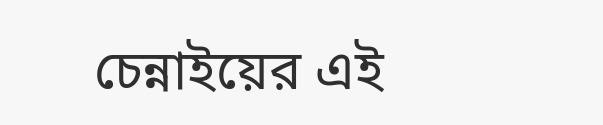চেন্নাইয়ের এই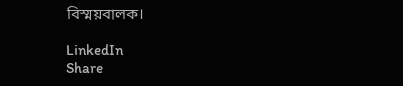বিস্ময়বালক।

LinkedIn
Share